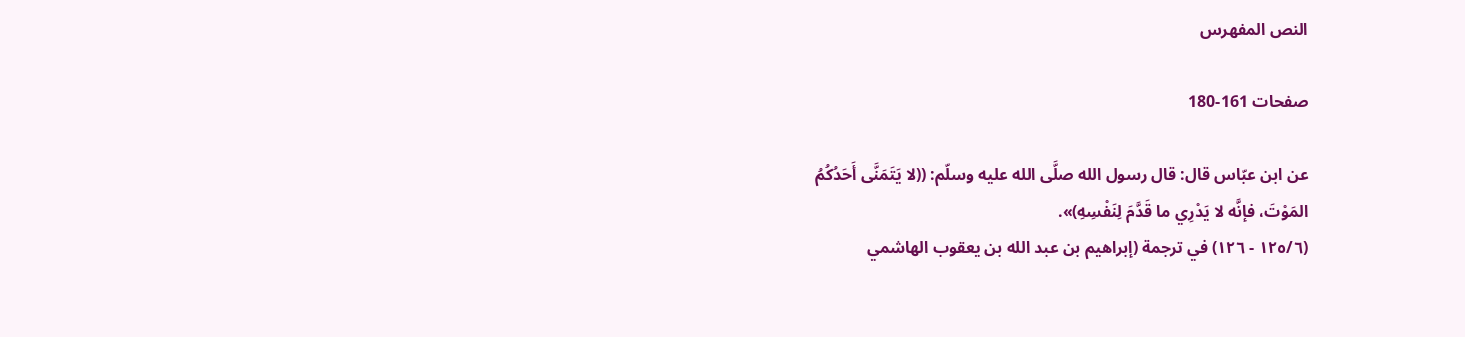النص المفهرس

صفحات 161-180

عن ابن عبّاس قال: قال رسول الله صلَّى الله عليه وسلّم: ((لا يَتَمَنَّى أَحَدُكُمُ
المَوْتَ، فإنَّه لا يَدْرِي ما قَدَّمَ لِنَفْسِهِ)».
(١٢٥/٦ - ١٢٦) في ترجمة (إبراهيم بن عبد الله بن يعقوب الهاشمي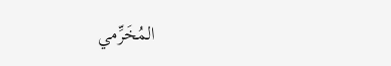المُخَرِّمي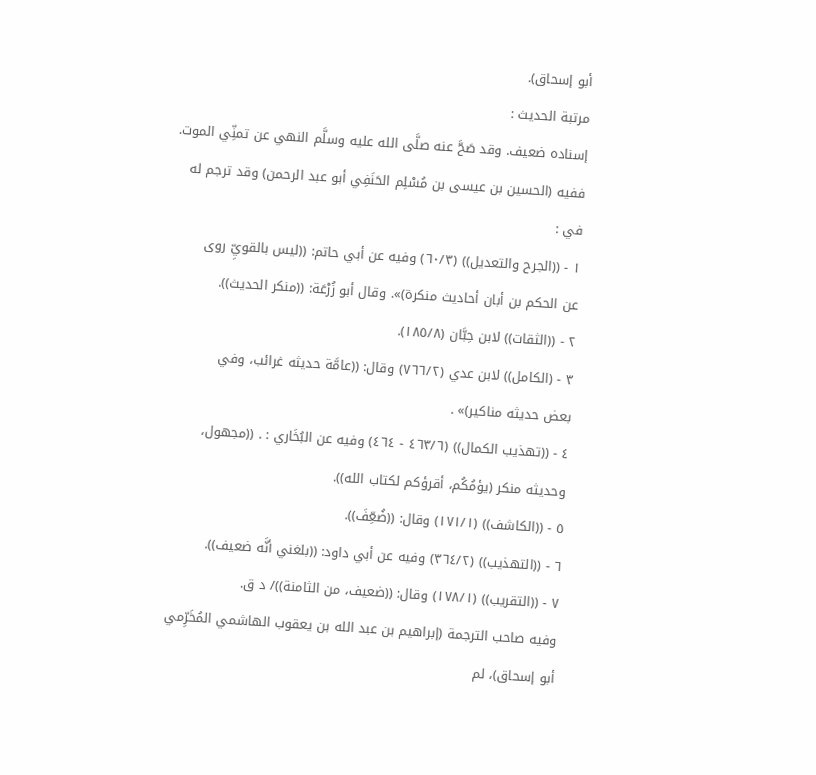أبو إسحاق).
مرتبة الحديث :
إسناده ضعيف. وقد صَحَّ عنه صلَّى الله عليه وسلَّم النهي عن تمنِّي الموت.
ففيه (الحسين بن عيسى بن مُسْلِم الحَنَفِي أبو عبد الرحمن) وقد ترجم له
في :
١ - ((الجرح والتعديل)) (٦٠/٣) وفيه عن أبي حاتم: ((ليس بالقويِّ روى
عن الحكم بن أبان أحاديث منكرة)». وقال أبو زُرْعَة: ((منكر الحديث)).
٢ - ((الثقات)) لابن حِبَّان (١٨٥/٨).
٣ - (الكامل)) لابن عدي (٧٦٦/٢) وقال: ((عامَّة حديثه غرائب، وفي
بعض حدیثه مناکیر)» .
٤ - ((تهذيب الكمال)) (٤٦٣/٦ - ٤٦٤) وفيه عن البُخَاري : . ((مجهول،
وحديثه منکر (یؤمُكُم، أقرؤكم لكتاب الله)).
٥ - ((الكاشف)) (١٧١/١) وقال: ((ضُعِّفَ)).
٦ - ((التهذيب)) (٣٦٤/٢) وفيه عن أبي داود: ((بلغني أنَّه ضعيف)).
٧ - ((التقريب)) (١٧٨/١) وقال: ((ضعيف، من الثامنة))/ د ق.
وفيه صاحب الترجمة (إبراهيم بن عبد الله بن يعقوب الهاشمي المُخَرِّمي
أبو إسحاق)، لم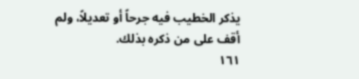يذكر الخطيب فيه جرحاً أو تعديلاً، ولم أقف على من ذكره بذلك.
١٦١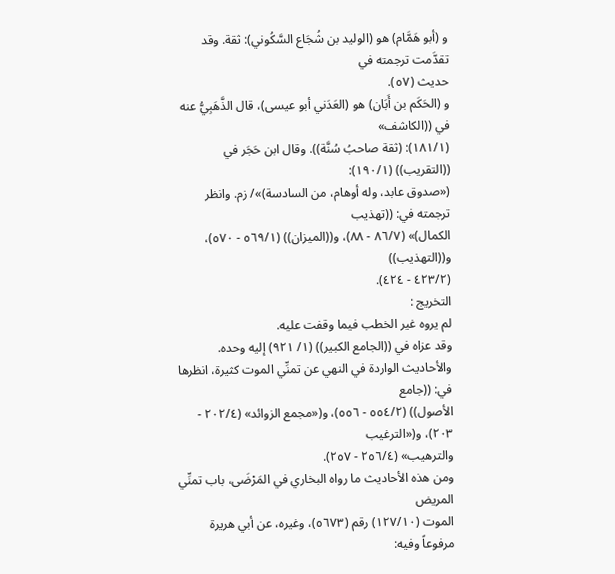و (أبو هَمَّام) هو (الوليد بن شُجَاع السَّكُوني): ثقة. وقد تقدَّمت ترجمته في
حدیث (٥٧).
و (الحَكَم بن أَبَان) هو (العَدَني أبو عيسى)، قال الذَّهَبِيُّ عنه في ((الكاشف»
(١٨١/١): (ثقة صاحبُ سُنَّة)). وقال ابن حَجَر في ((التقريب)) (١٩٠/١):
(«صدوق عابد، وله أوهام، من السادسة)»/ زم. وانظر ترجمته في: ((تهذيب
الكمال)» (٨٦/٧ - ٨٨)، و((الميزان)) (٥٦٩/١ - ٥٧٠)، و((التهذيب))
(٤٢٣/٢ - ٤٢٤).
التخريج :
لم يروه غير الخطب فيما وقفت عليه.
وقد عزاه في ((الجامع الكبير)) (١/ ٩٢١) إليه وحده.
والأحاديث الواردة في النهي عن تمنِّي الموت كثيرة، انظرها في: ((جامع
الأصول)) (٥٥٤/٢ - ٥٥٦)، و(«مجمع الزوائد» (٢٠٢/٤ - ٢٠٣)، و(«الترغيب
والترهيب» (٢٥٦/٤ - ٢٥٧).
ومن هذه الأحاديث ما رواه البخاري في المَرْضَى، باب تمنِّي المريض
الموت (١٢٧/١٠) رقم (٥٦٧٣)، وغيره، عن أبي هريرة مرفوعاً وفيه: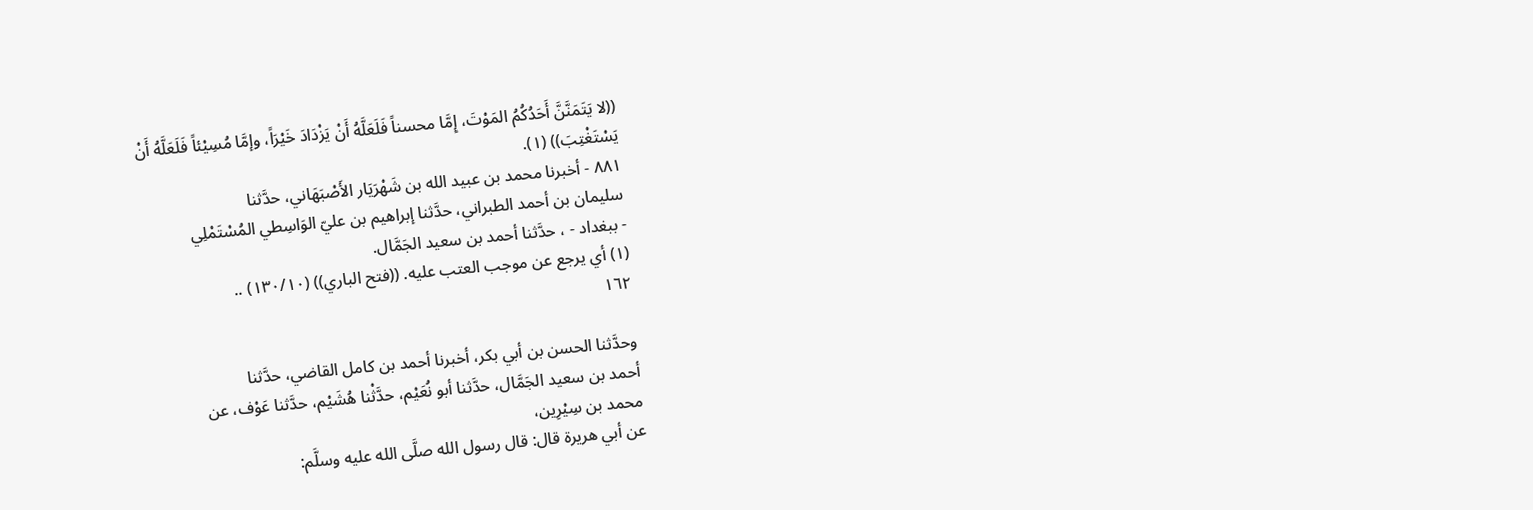((لا يَتَمَنَّنَّ أَحَدُكُمُ المَوْتَ، إِمَّا محسناً فَلَعَلَّهُ أَنْ يَزْدَادَ خَيْرَاً، وإمَّا مُسِيْئاً فَلَعَلَّهُ أَنْ
يَسْتَغْتِبَ)) (١).
٨٨١ - أخبرنا محمد بن عبيد الله بن شَهْرَيَار الأَصْبَهَاني، حدَّثنا
سليمان بن أحمد الطبراني، حدَّثنا إبراهيم بن عليّ الوَاسِطي المُسْتَمْلِي
- ببغداد - ، حدَّثنا أحمد بن سعيد الجَمَّال.
(١) أي يرجع عن موجب العتب عليه. ((فتح الباري)) (١٣٠/١٠) ..
١٦٢

وحدَّثنا الحسن بن أبي بكر، أخبرنا أحمد بن كامل القاضي، حدَّثنا
أحمد بن سعيد الجَمَّال، حدَّثنا أبو نُعَيْم، حدَّثْنا هُشَيْم، حدَّثنا عَوْف، عن
محمد بن سِیْرِین،
عن أبي هريرة قال: قال رسول الله صلَّى الله عليه وسلَّم: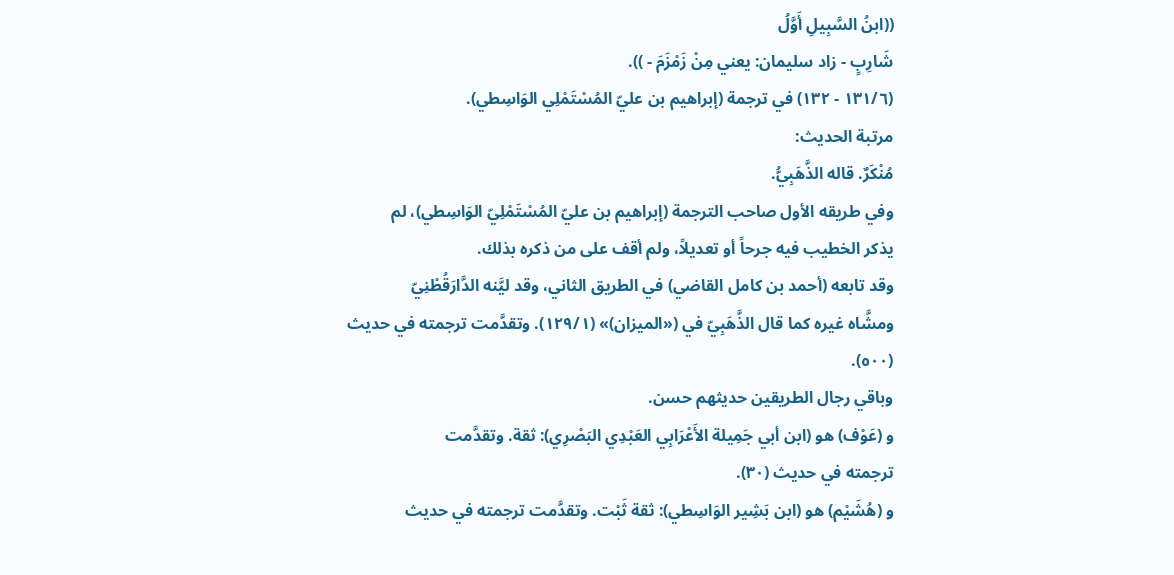((ابنُ السَّبِيلِ أَوَّلُ
شَارِبٍ - زاد سليمان: يعني مِنْ زَمْزَمَ - )).
(١٣١/٦ - ١٣٢) في ترجمة (إبراهيم بن عليّ المُسْتَمْلِي الوَاسِطي).
مرتبة الحديث:
مُنْكَرٌ. قاله الذَّهَبِيُّ.
وفي طريقه الأول صاحب الترجمة (إبراهيم بن عليّ المُسْتَمْلِيّ الوَاسِطي)، لم
يذكر الخطيب فيه جرحاً أو تعديلاً، ولم أقف على من ذكره بذلك.
وقد تابعه (أحمد بن كامل القاضي) في الطريق الثاني، وقد ليَّنه الدَّارَقُطْنِيّ
ومشَّاه غيره كما قال الذَّهَبِيّ في («الميزان)» (١٢٩/١). وتقدَّمت ترجمته في حديث
(٥٠٠).
وباقي رجال الطریقین حديثهم حسن.
و (عَوْف) هو (ابن أبي جَمِيلة الأَعْرَابِي العَبْدِي البَصْرِي): ثقة. وتقدَّمت
ترجمته في حديث (٣٠).
و (هُشَيْم) هو (ابن بَشِير الوَاسِطي): ثقة ثَبْت. وتقدَّمت ترجمته في حديث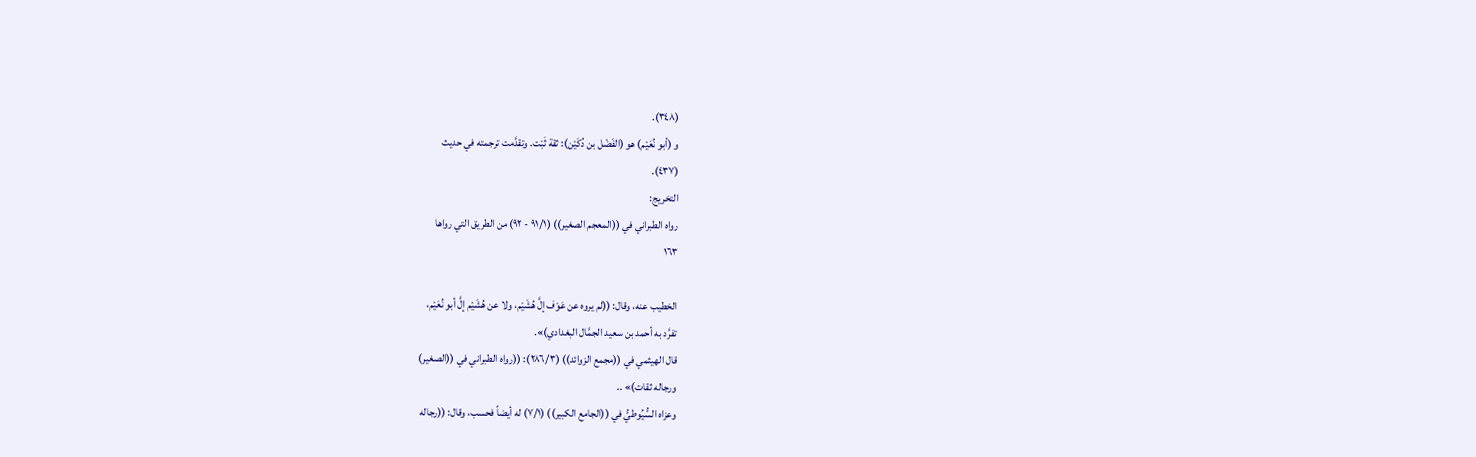(٣٤٨).
و (أبو نُعَيْم) هو (الفَضْل بن دُكَيْن): ثقة ثَبْت. وتقدَّمت ترجمته في حديث
(٤٣٧).
التخريج:
رواه الطبراني في ((المعجم الصغير)) (٩١/١ - ٩٢) من الطريق التي رواها
١٦٣

الخطيب عنه، وقال: ((لم يروه عن عَوْف إلَّ هُشَيْم، ولا عن هُشَيْم إلَّ أبو نُعَيْم،
تفرَّد به أحمد بن سعيد الجمَّال البغدادي)».
قال الهيثمي في ((مجمع الزوائد)) (٢٨٦/٣): ((رواه الطبراني في ((الصغير)
ورجاله ثقات)» ..
وعزاه السُّيُوطيُّ في ((الجامع الكبير)) (٧/١) له أيضاً فحسب، وقال: ((رجاله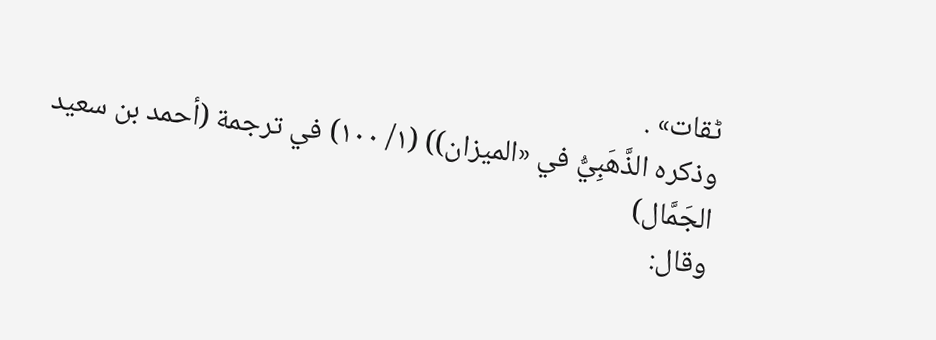ٹقات» .
وذكره الذَّهَبِيُّ في «الميزان)) (١/ ١٠٠) في ترجمة (أحمد بن سعيد الجَمَّال)
وقال: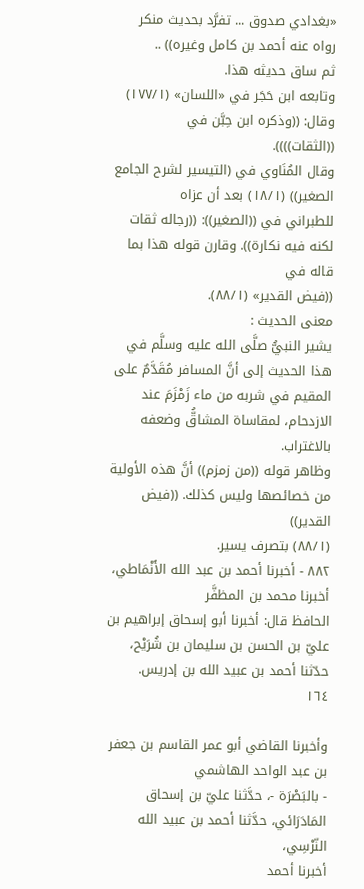«بغدادي صدوق ... تفرَّد بحديث منکر رواه عنه أحمد بن كامل وغيره)) ..
ثم ساق حديثه هذا.
وتابعه ابن حَجَر في «اللسان» (١٧٧/١) وقال: ((وذكره ابن حِبَّن في
((الثقات)))).
وقال المُنَاوي في (التيسير لشرح الجامع الصغير)) (١٨/١) بعد أن عزاه
للطبراني في ((الصغير)): ((رجاله ثقات لكنه فيه نكارة)). وقارن قوله هذا بما قاله في
((فيض القدير» (٨٨/١).
معنى الحديث :
يشير النبيُّ صلَّى الله عليه وسلَّم في هذا الحديث إلى أنَّ المسافر مُقَدَّمٌ على
المقيم في شربه من ماء زَمْزَمَ عند الازدحام، لمقاساة المشاقُّ وضعفه بالاغتراب.
وظاهر قوله ((من زمزم)) أنَّ هذه الأولية من خصائصها وليس كذلك. ((فيض القدير))
(٨٨/١) بتصرف يسير.
٨٨٢ - أخبرنا أحمد بن عبد الله الأَنْمَاطي، أخبرنا محمد بن المظفَّر
الحافظ قال: أخبرنا أبو إسحاق إبراهيم بن عليّ بن الحسن بن سليمان بن شُرَيْح،
حدّثنا أحمد بن عبيد الله بن إدريس.
١٦٤

وأخبرنا القاضي أبو عمر القاسم بن جعفر بن عبد الواحد الهاشمي
- بالبَصْرَة -، حدَّثنا عليّ بن إسحاق المَادَرَائي، حدَّثنا أحمد بن عبيد الله النّرْسِي،
أخبرنا أحمد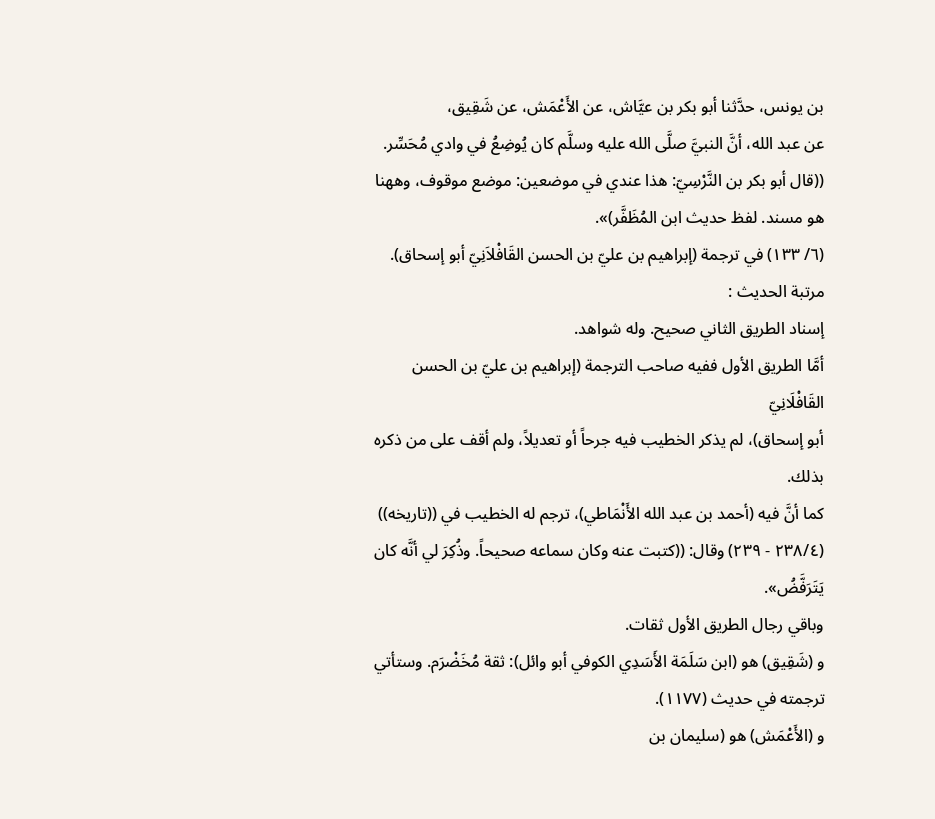بن يونس، حدَّثنا أبو بكر بن عيَّاش، عن الأَعْمَش، عن شَقِيق،
عن عبد الله، أنَّ النبيَّ صلَّى الله عليه وسلَّم كان يُوضِعُ في وادي مُحَسِّر.
((قال أبو بكر بن النَّرْسِيّ: هذا عندي في موضعين: موضع موقوف، وههنا
هو مسند. لفظ حديث ابن المُظَفَّر)».
(٦/ ١٣٣) في ترجمة (إبراهيم بن عليّ بن الحسن القَافْلاَنِيّ أبو إسحاق).
مرتبة الحديث :
إسناد الطريق الثاني صحيح. وله شواهد.
أمَّا الطريق الأول ففيه صاحب الترجمة (إبراهيم بن عليّ بن الحسن القَافْلَانِيّ
أبو إسحاق)، لم يذكر الخطيب فيه جرحاً أو تعديلاً، ولم أقف على من ذكره بذلك.
كما أنَّ فيه (أحمد بن عبد الله الأَنْمَاطي)، ترجم له الخطيب في ((تاريخه))
(٢٣٨/٤ - ٢٣٩) وقال: ((كتبت عنه وكان سماعه صحيحاً. وذُكِرَ لي أنَّه كان
يَتَرَفَّضُ».
وباقي رجال الطريق الأول ثقات.
و (شَقِيق) هو (ابن سَلَمَة الأَسَدِي الكوفي أبو وائل): ثقة مُخَضْرَم. وستأتي
ترجمته في حديث (١١٧٧).
و (الأَعْمَش) هو (سليمان بن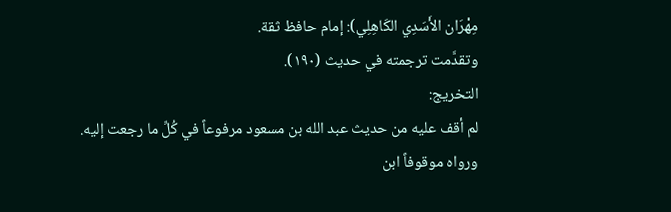مِهْرَان الأَسَدِي الكَاهِلِي): إمام حافظ ثقة.
وتقدَّمت ترجمته في حديث (١٩٠).
التخريج:
لم أقف عليه من حديث عبد الله بن مسعود مرفوعاً في كُلِّ ما رجعت إليه.
ورواه موقوفاً ابن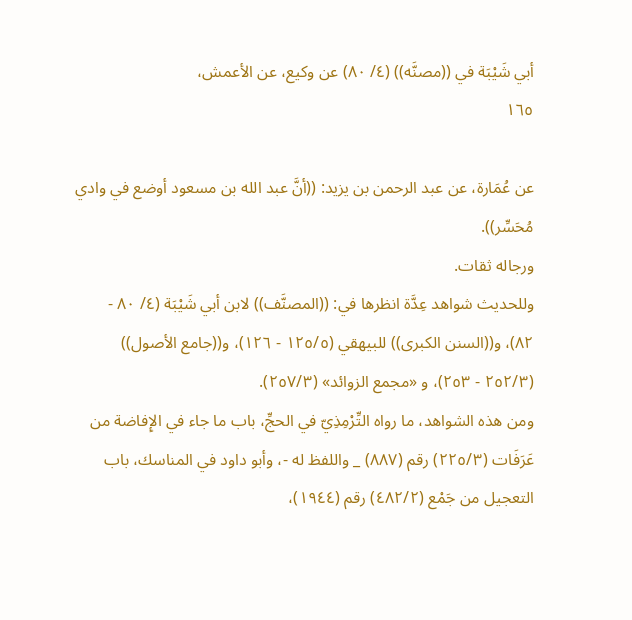أبي شَيْبَة في ((مصنَّه)) (٤/ ٨٠) عن وكيع، عن الأعمش،
١٦٥

عن عُمَارة، عن عبد الرحمن بن يزيد: ((أنَّ عبد الله بن مسعود أوضع في وادي
مُحَسِّر)).
ورجاله ثقات.
وللحديث شواهد عِدَّة انظرها في: ((المصنَّف)) لابن أبي شَيْبَة (٤/ ٨٠ -
٨٢)، و((السنن الكبرى)) للبيهقي (١٢٥/٥ - ١٢٦)، و((جامع الأصول))
(٢٥٢/٣ - ٢٥٣)، و «مجمع الزوائد» (٢٥٧/٣).
ومن هذه الشواهد، ما رواه التِّرْمِذِيّ في الحجِّ، باب ما جاء في الإِفاضة من
عَرَفَات (٢٢٥/٣) رقم (٨٨٧) _ واللفظ له -، وأبو داود في المناسك، باب
التعجيل من جَمْع (٤٨٢/٢) رقم (١٩٤٤)،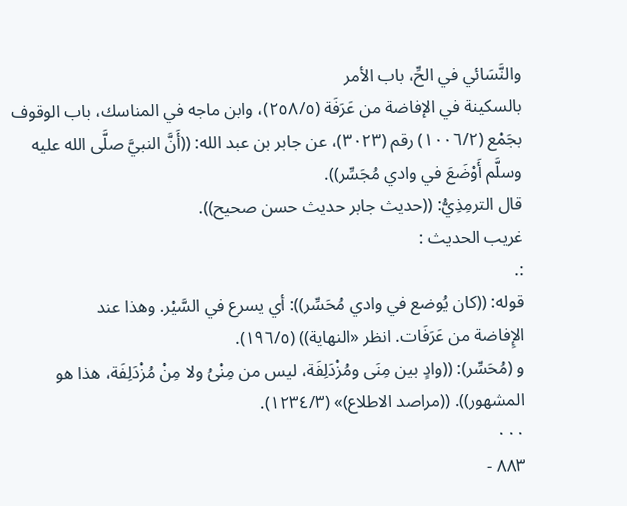والنَّسَائي في الحِّ، باب الأمر
بالسكينة في الإفاضة من عَرَفَة (٢٥٨/٥)، وابن ماجه في المناسك، باب الوقوف
بجَمْع (١٠٠٦/٢) رقم (٣٠٢٣)، عن جابر بن عبد الله: ((أَنَّ النبيَّ صلَّى الله عليه
وسلَّم أَوْضَعَ في وادي مُجَسِّر)).
قال الترمِذِيُّ: ((حدیث جابر حديث حسن صحيح)).
غريب الحديث :
:.
قوله: ((كان يُوضع في وادي مُحَسِّر)): أي يسرع في السَّيْر. وهذا عند
الإِفاضة من عَرَفَات. انظر «النهاية)) (١٩٦/٥).
و (مُحَسِّر): ((وادٍ بين مِنَى ومُزْدَلِفَة، ليس من مِنْىُ ولا مِنْ مُزْدَلِفَة، هذا هو
المشهور)). ((مراصد الاطلاع)» (١٢٣٤/٣).
٠٠٠
٨٨٣ -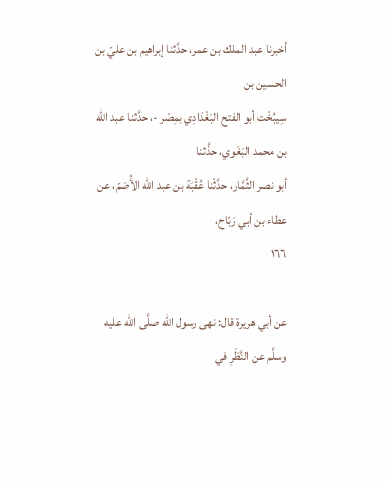أخبرنا عبد الملك بن عمر، حدَّثنا إبراهيم بن عليّ بن الحسين بن
سِيبُخْت أبو الفتح البَغْدَادِي بمِصْر -، حدَّثنا عبد الله بن محمد البَغَوي، حذَّثنا
أبو نصر الثَّمَّار، حدَّثْنا عُقْبَة بن عبد الله الأُصَمّ، عن عطاء بن أبي رَبّاح،
١٦٦

عن أبي هريرة قال: نهى رسول الله صلَّى الله عليه وسلَّم عن النَّظَرِ في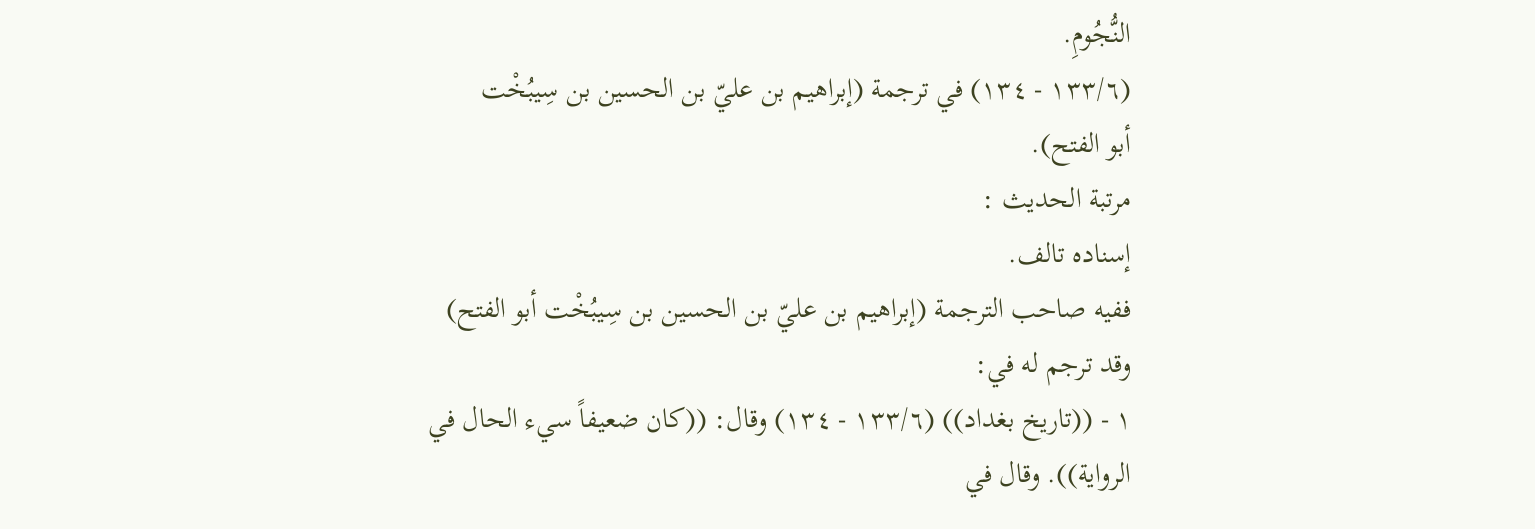النُّجُومِ.
(١٣٣/٦ - ١٣٤) في ترجمة (إبراهيم بن عليّ بن الحسين بن سِيبُخْت
أبو الفتح).
مرتبة الحديث :
إسناده تالف.
ففيه صاحب الترجمة (إبراهيم بن عليّ بن الحسين بن سِيبُخْت أبو الفتح)
وقد ترجم له في:
١ - ((تاريخ بغداد)) (١٣٣/٦ - ١٣٤) وقال: ((كان ضعيفاً سيء الحال في
الرواية)). وقال في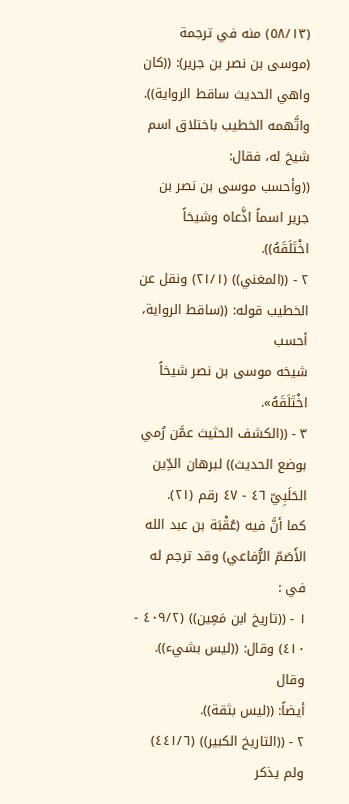(٥٨/١٣) منه في ترجمة (موسى بن نصر بن جرير): ((كان
واهي الحديث ساقط الرواية)). واتَّهمه الخطيب باختلاق اسم شيخ له، فقال:
((وأحسب موسى بن نصر بن جرير اسماً اذَّعاه وشيخاً اخْتَلَقَهُ)).
٢ - ((المغني)) (٢١/١) ونقل عن الخطيب قوله: ((ساقط الرواية، أحسب
شيخه موسى بن نصر شيخاً اخْتَلَقَهُ».
٣ - ((الكشف الحثيث عمَّن رُمي بوضع الحديث)) لبرهان الدِّين
الحَلَبِيّ ٤٦ - ٤٧ رقم (٢١).
كما أنَّ فيه (عُقْبَة بن عبد الله الأَصَمّ الرُّفاعي) وقد ترجم له في :
١ - ((تاريخ ابن مَعِين)) (٤٠٩/٢ - ٤١٠) وقال: ((ليس بشيء)). وقال
أيضاً: ((ليس بثقة)).
٢ - ((التاريخ الكبير)) (٤٤١/٦) ولم يذكر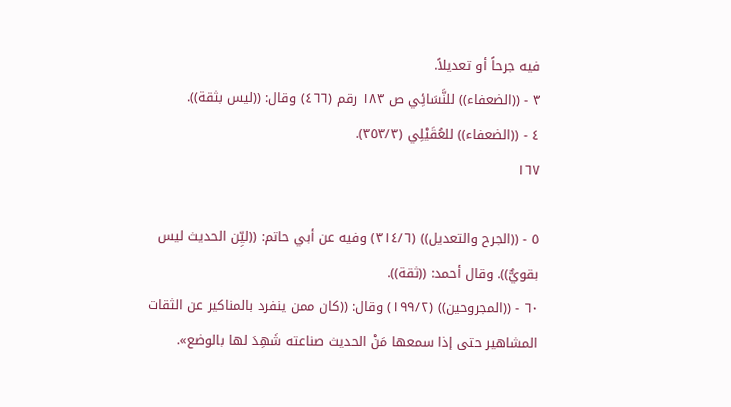فيه جرحاً أو تعديلاً.
٣ - ((الضعفاء)) للنَّسَائِي ص ١٨٣ رقم (٤٦٦) وقال: ((ليس بثقة)).
٤ - ((الضعفاء)) للعُقَيْلِي (٣٥٣/٣).
١٦٧

٥ - ((الجرح والتعديل)) (٣١٤/٦) وفيه عن أبي حاتم: ((ليِّن الحديث ليس
بقويٌّ)). وقال أحمد: ((ثقة)).
٦٠ - ((المجروحين)) (١٩٩/٢) وقال: ((كان ممن ينفرد بالمناكير عن الثقات
المشاهير حتى إذا سمعها مَنْ الحديث صناعته شَهِدَ لها بالوضع».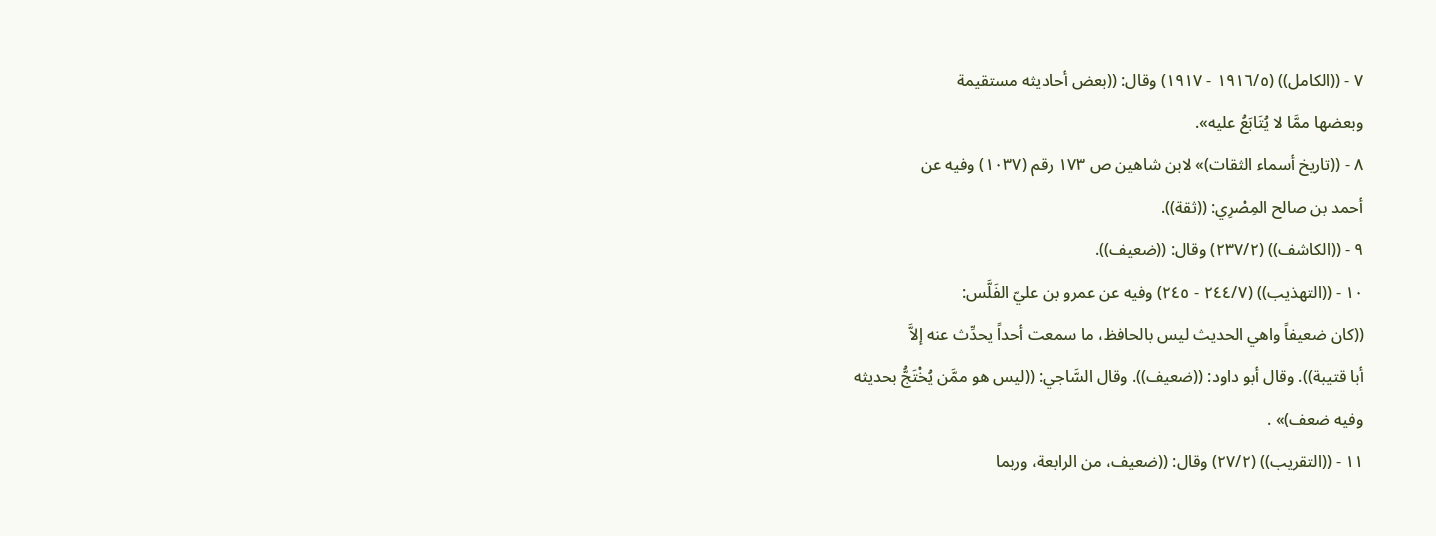٧ - ((الكامل)) (١٩١٦/٥ - ١٩١٧) وقال: ((بعض أحاديثه مستقيمة
وبعضها ممَّا لا يُتَابَعُ علیه».
٨ - ((تاريخ أسماء الثقات)» لابن شاهين ص ١٧٣ رقم (١٠٣٧) وفيه عن
أحمد بن صالح المِصْرِي: ((ثقة)).
٩ - ((الكاشف)) (٢٣٧/٢) وقال: ((ضعيف)).
١٠ - ((التهذيب)) (٢٤٤/٧ - ٢٤٥) وفيه عن عمرو بن عليّ الفَلَّس:
((كان ضعيفاً واهي الحديث ليس بالحافظ، ما سمعت أحداً يحدِّث عنه إلاَّ
أبا قتيبة)). وقال أبو داود: ((ضعيف)). وقال السَّاجي: ((ليس هو ممَّن يُخْتَجُّ بحديثه
وفيه ضعف)» .
١١ - ((التقريب)) (٢٧/٢) وقال: ((ضعيف، من الرابعة، وربما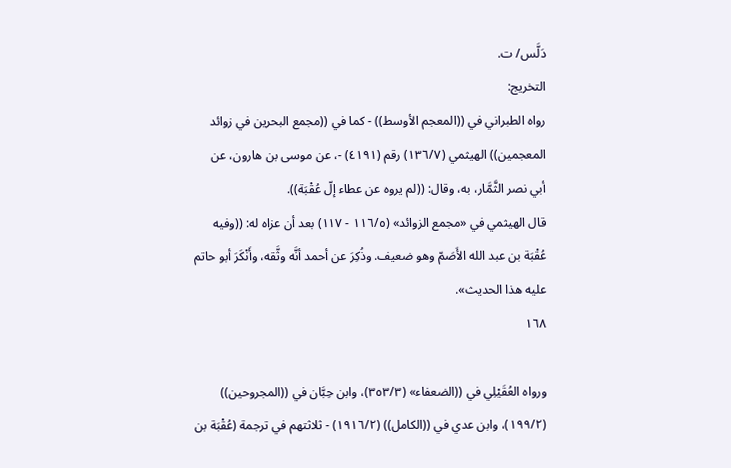دَلَّس/ ت.
التخريج:
رواه الطبراني في ((المعجم الأوسط)) - كما في ((مجمع البحرين في زوائد
المعجمين)) الهيثمي (١٣٦/٧) رقم (٤١٩١) -، عن موسى بن هارون، عن
أبي نصر الثَّمَّار، به، وقال: ((لم يروه عن عطاء إلّ عُقْبَة)).
قال الهيثمي في «مجمع الزوائد» (١١٦/٥ - ١١٧) بعد أن عزاه له: ((وفيه
عُقْبَة بن عبد الله الأَصَمّ وهو ضعيف. وذُكِرَ عن أحمد أنَّه وثَّقه، وأَنْكَرَ أبو حاتم
عليه هذا الحديث».
١٦٨

ورواه العُقَيْلِي في ((الضعفاء» (٣٥٣/٣)، وابن حِبَّان في ((المجروحين))
(١٩٩/٢)، وابن عدي في ((الكامل)) (١٩١٦/٢) - ثلاثتهم في ترجمة (عُقْبَة بن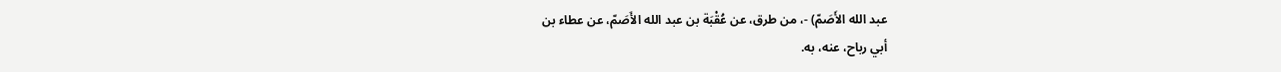عبد الله الأَصَمّ) -، من طرق، عن عُقْبَة بن عبد الله الأَصَمّ، عن عطاء بن
أبي رباح، عنه، به.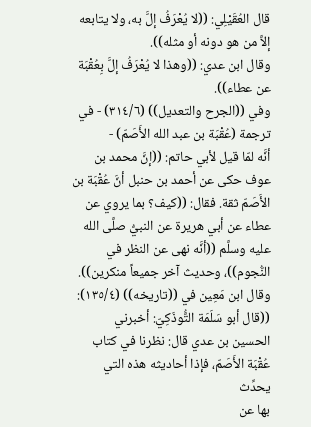قال العُقَيْلِي: ((لا يُعْرَفُ إلَّ به، ولا يتابعه إلاَّ من هو دونه أو مثله)).
وقال ابن عدي: ((وهذا لا يُعْرَفُ إلَّ بِعُقْبَة عن عطاء)).
وفي ((الجرح والتعديل)) (٣١٤/٦) - في ترجمة (عُقْبَة بن عبد الله الأَصَمّ) -
أنَّه لمّا قيل لأبي حاتم: ((إنَّ محمد بن عوف حكى عن أحمد بن حنبل أنَّ عُقْبَة بن
الأَصَمّ ثقة. فقال: ((كيف؟ بما يروي عن عطاء عن أبي هريرة عن النبيُّ صلَّى الله
عليه وسلَّم ((أنَّه نهى عن النظر في النُّجوم))، وحديث آخر جميعاً منكرين)).
وقال ابن مَعِين في ((تاريخه)) (١٣٥/٤): ((قال أبو سَلَمَة التَُّوذَكِيّ: أخبرني
الحسين بن عدي قال: نظرنا في كتاب عُقْبَة الأَصَمّ، فإذا أحاديثه هذه التي يحدِّث
بها عن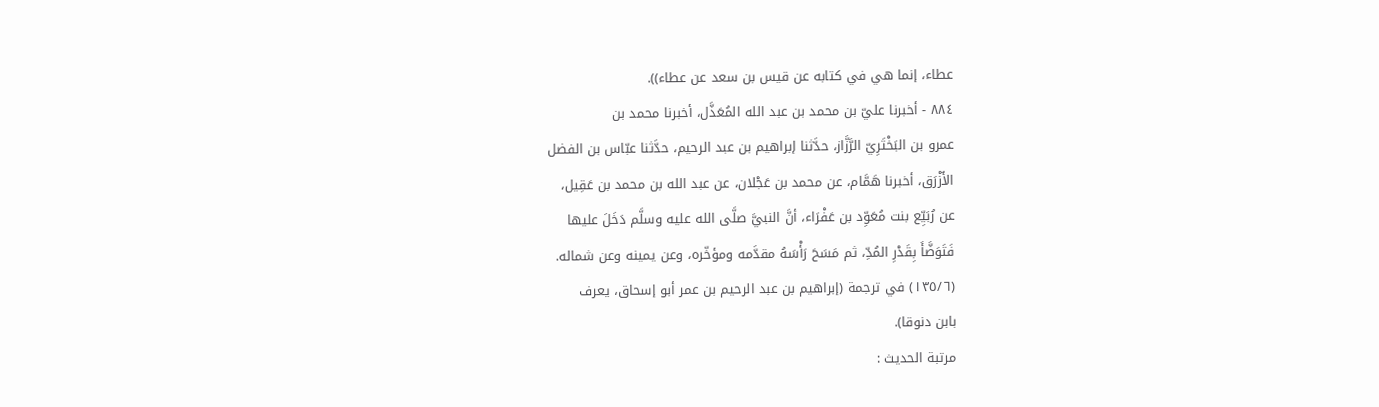عطاء، إنما هي في كتابه عن قيس بن سعد عن عطاء)).
٨٨٤ - أخبرنا عليّ بن محمد بن عبد الله المُعَذَّل، أخبرنا محمد بن
عمرو بن البَخْتَرِيّ الرَّزَّاز، حدَّثنا إبراهيم بن عبد الرحيم، حدَّثنا عبّاس بن الفضل
الأَزْرَق، أخبرنا هَمَّام، عن محمد بن عَجْلان، عن عبد الله بن محمد بن عَقِيل،
عن رُبَيِّع بنت مُعَوِّد بن عَفْرَاء، أنَّ النبيَّ صلَّى الله عليه وسلَّم دَخَلَ عليها
فَتَوَضَّأَ بِقَدْرِ المُدِّ، ثم مَسَحَ رَأْسَهُ مقدَّمه ومؤخّره، وعن يمينه وعن شماله.
(١٣٥/٦) في ترجمة (إبراهيم بن عبد الرحيم بن عمر أبو إسحاق، يعرف
بابن دنوقا).
مرتبة الحديث :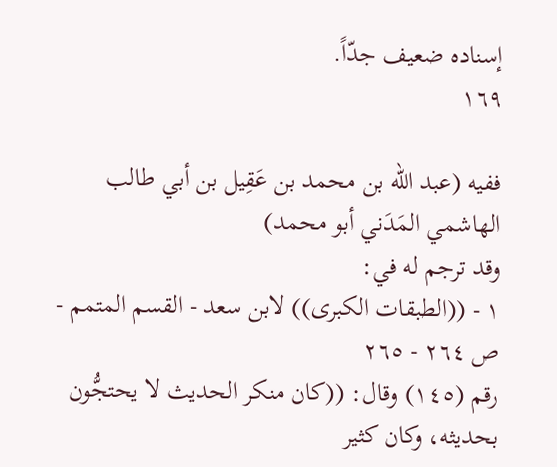إسناده ضعيف جدّاً.
١٦٩

ففيه (عبد الله بن محمد بن عَقِيل بن أبي طالب الهاشمي المَدَني أبو محمد)
وقد ترجم له في:
١ - ((الطبقات الكبرى)) لابن سعد - القسم المتمم - ص ٢٦٤ - ٢٦٥
رقم (١٤٥) وقال: ((كان منكر الحديث لا يحتجُّون بحديثه، وكان كثير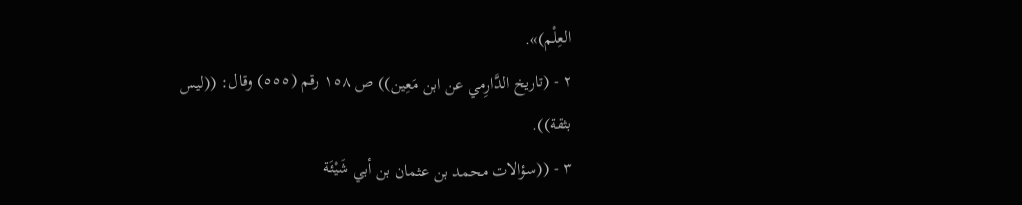العِلْم)».
٢ - (تاريخ الدَّارِمي عن ابن مَعِين)) ص ١٥٨ رقم (٥٥٥) وقال: ((ليس
بثقة)).
٣ - ((سؤالات محمد بن عثمان بن أبي شَيْئَة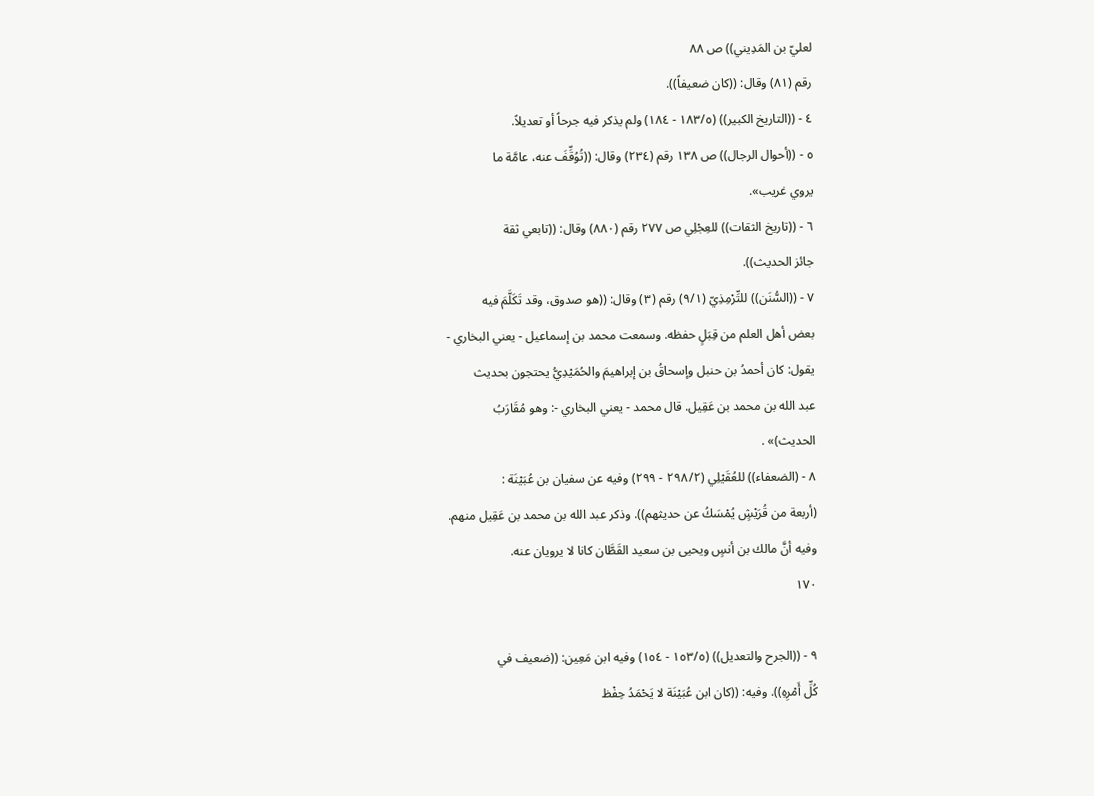لعليّ بن المَدِيني)) ص ٨٨
رقم (٨١) وقال: ((كان ضعيفاً)).
٤ - ((التاريخ الكبير)) (١٨٣/٥ - ١٨٤) ولم يذكر فيه جرحاً أو تعديلاً.
٥ - ((أحوال الرجال)) ص ١٣٨ رقم (٢٣٤) وقال: ((تُوُقِّفَ عنه، عامَّة ما
یروي غریب».
٦ - ((تاريخ الثقات)) للعِجْلِي ص ٢٧٧ رقم (٨٨٠) وقال: ((تابعي ثقة
جائز الحديث)).
٧ - ((السُّنَن)) للتِّرْمِذِيّ (٩/١) رقم (٣) وقال: ((هو صدوق، وقد تَكَلَّمَ فيه
بعض أهل العلم من قِبَلٍ حفظه. وسمعت محمد بن إسماعيل - يعني البخاري -
يقول: كان أحمدُ بن حنبل وإسحاقُ بن إبراهيمَ والحُمَيْدِيُّ يحتجون بحديث
عبد الله بن محمد بن عَقِيل. قال محمد - يعني البخاري -: وهو مُقَارَبُ
الحدیث)» .
٨ - (الضعفاء)) للعُقَيْلِي (٢٩٨/٢ - ٢٩٩) وفيه عن سفيان بن عُبَيْنَة :
(أربعة من قُرَيْشٍ يُمْسَكُ عن حديثهم)). وذكر عبد الله بن محمد بن عَقِيل منهم.
وفيه أنَّ مالك بن أنسٍ ويحيى بن سعيد القَطَّان كانا لا یرویان عنه.
١٧٠

٩ - ((الجرح والتعديل)) (١٥٣/٥ - ١٥٤) وفيه ابن مَعِين: ((ضعيف في
كُلِّ أَمْرِهِ)). وفيه: ((كان ابن عُبَيْنَة لا يَحْمَدُ حِفْظ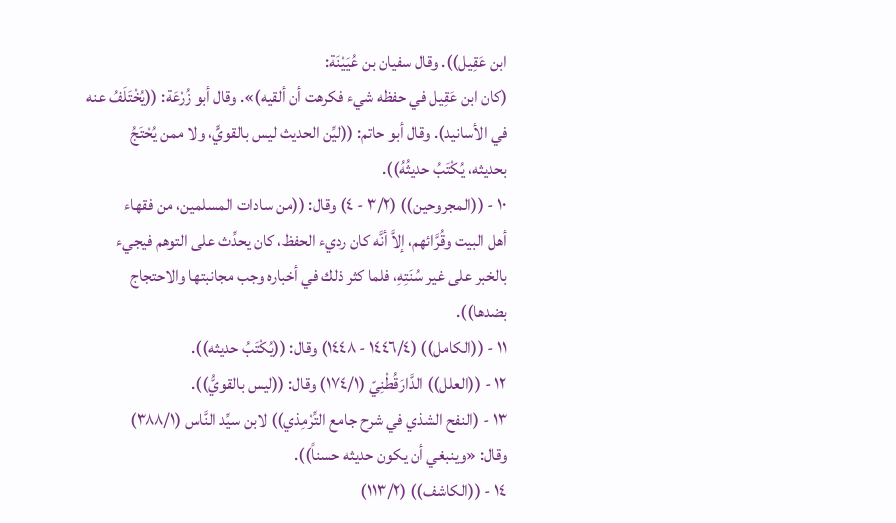ابن عَقِيل)). وقال سفيان بن عُيَيْنَة:
(كان ابن عَقِيل في حفظه شيء فكرهت أن ألقيه)». وقال أبو زُرْعَة: ((يُخْتَلَفُ عنه
في الأسانيد). وقال أبو حاتم: ((ليِّن الحديث ليس بالقويٍّ، ولا ممن يُحْتَجُ
بحديثه، يُكْتَبُ حديثُهُ)).
١٠ - ((المجروحين)) (٣/٢ - ٤) وقال: ((من سادات المسلمين، من فقهاء
أهل البيت وقُرَّائهم، إلاَّ أنَّه كان رديء الحفظ، كان يحدِّث على التوهم فيجيء
بالخبر على غير سُنَتِهِ، فلما كثر ذلك في أخباره وجب مجانبتها والاحتجاج
بضدها)).
١١ - ((الكامل)) (١٤٤٦/٤ - ١٤٤٨) وقال: ((يُكْتَبُ حديثه)).
١٢ - ((العلل)) الدَّارَقُطْنِيّ (١٧٤/١) وقال: ((ليس بالقويُّ)).
١٣ - (النفح الشذي في شرح جامع التِّرْمِذي)) لابن سيِّد النَّاس (٣٨٨/١)
وقال: «وينبغي أن یکون حديثه حسناً)).
١٤ - ((الكاشف)) (١١٣/٢)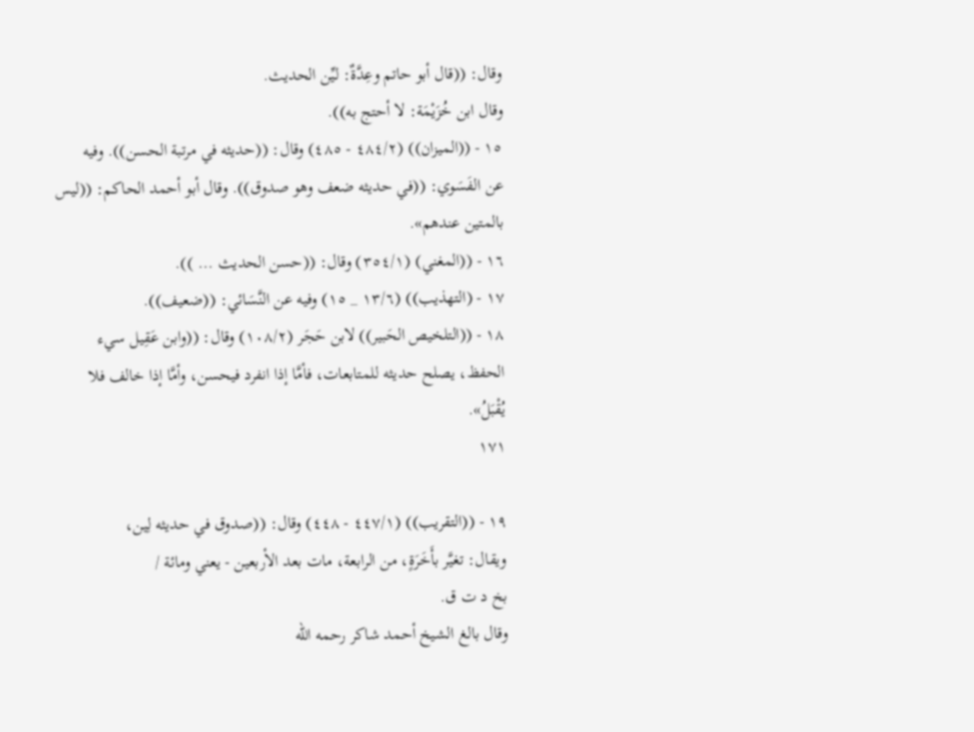وقال: ((قال أبو حاتم وعِدَّةٌ: ليِّن الحديث.
وقال ابن خُزَيْمَة: لا أحتج به)).
١٥ - ((الميزان)) (٤٨٤/٢ - ٤٨٥) وقال: ((حديثه في مرتبة الحسن)). وفيه
عن الفَسَوي: ((في حديثه ضعف وهو صدوق)). وقال أبو أحمد الحاكم: ((ليس
بالمتین عندهم».
١٦ - ((المغني) (٣٥٤/١) وقال: ((حسن الحديث ... )).
١٧ - (التهذيب)) (١٣/٦ _ ١٥) وفيه عن النَّسَائي: ((ضعيف)).
١٨ - ((التلخيص الحَبير)) لابن حَجَر (١٠٨/٢) وقال: ((وابن عَقِيل سيء
الحفظ، يصلح حديثه للمتابعات، فأمَّا إذا انفرد فيحسن، وأمَّا إذا خالف فلا يُقْبَلُ».
١٧١

١٩ - ((التقريب)) (٤٤٧/١ - ٤٤٨) وقال: ((صدوق في حديثه لِين،
ويقال: تغيَّر بأَخَرَةٍ، من الرابعة، مات بعد الأربعين - يعني ومائة /
بخ د ت ق.
وقال بالغ الشيخ أحمد شاكر رحمه الله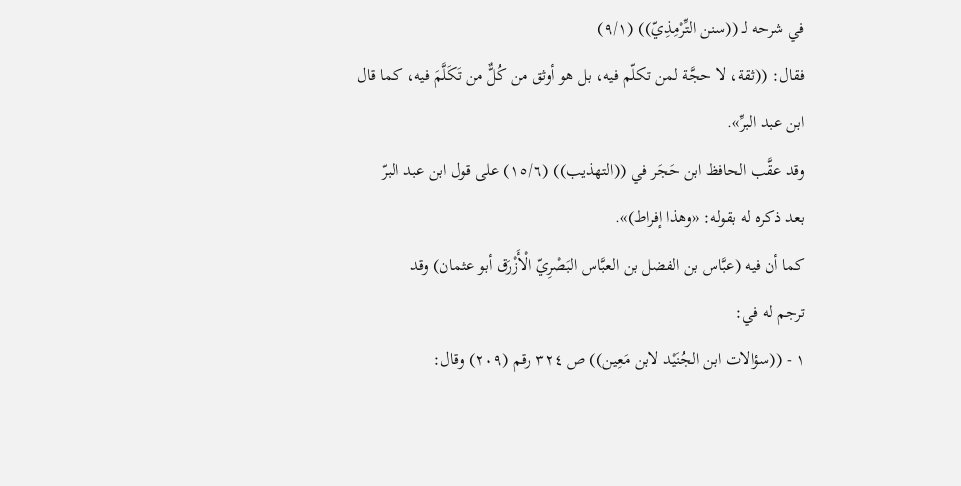في شرحه لـ ((سنن التِّرْمِذِيّ)) (٩/١)
فقال: ((ثقة، لا حجَّة لمن تكلّم فيه، بل هو أوثق من كُلٌّ من تَكَلَّمَ فيه، كما قال
ابن عبد البرِّ».
وقد عقَّب الحافظ ابن حَجَر في ((التهذيب)) (١٥/٦) على قول ابن عبد البرّ
بعد ذكره له بقوله: «وهذا إفراط)».
كما أن فيه (عبَّاس بن الفضل بن العبَّاس البَصْرِيّ الْأَزْرَق أبو عثمان) وقد
ترجم له في:
١ - ((سؤالات ابن الجُنَيْد لابن مَعِين)) ص ٣٢٤ رقم (٢٠٩) وقال: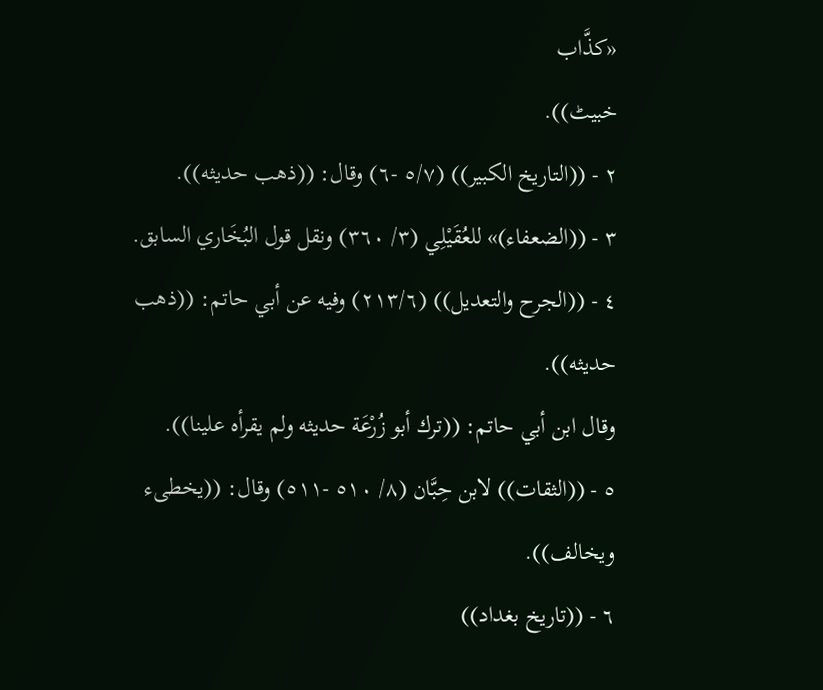«كذَّاب
خبیٹ)).
٢ - ((التاريخ الكبير)) (٥/٧ -٦) وقال: ((ذهب حديثه)).
٣ - ((الضعفاء)» للعُقَيْلِي (٣/ ٣٦٠) ونقل قول البُخَاري السابق.
٤ - ((الجرح والتعديل)) (٢١٣/٦) وفيه عن أبي حاتم: ((ذهب حديثه)).
وقال ابن أبي حاتم: ((ترك أبو زُرْعَة حديثه ولم يقرأه علينا)).
٥ - ((الثقات)) لابن حِبَّان (٨/ ٥١٠ -٥١١) وقال: ((يخطىء ويخالف)).
٦ - ((تاريخ بغداد))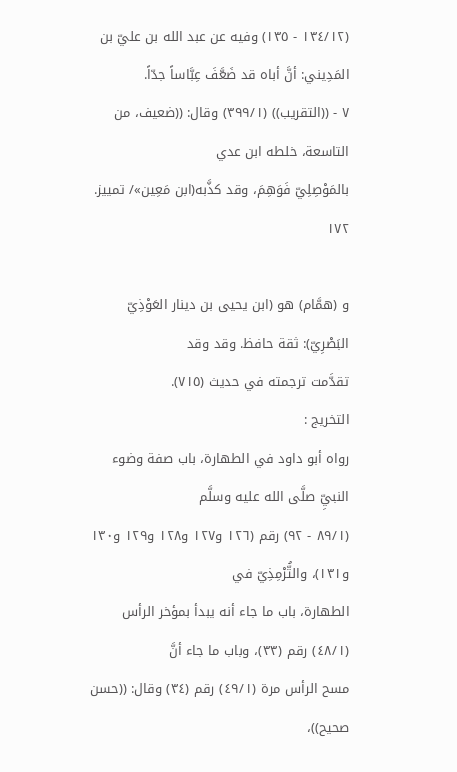(١٣٤/١٢ - ١٣٥) وفيه عن عبد الله بن عليّ بن
المَدِيني: أنَّ أباه قد ضَعَّفَ عِبَّاساً جدّاً.
٧ - ((التقريب)) (٣٩٩/١) وقال: ((ضعيف، من التاسعة، خلطه ابن عدي
بالمَوْصِلِيّ فَوَهِمَ، وقد كذَّبه(ابن مَعِين»/ تمییز.
١٧٢

و (همَّام) هو (ابن يحيى بن دينار العَوْذِيّ البَصْرِيّ): ثقة حافظ. وقد وقد
تقدَّمت ترجمته في حدیث (٧١٥).
التخريج :
رواه أبو داود في الطهارة، باب صفة وضوء النبيِّ صلَّى الله عليه وسلَّم
(٨٩/١ - ٩٢) رقم (١٢٦ و١٢٧ و١٢٨ و١٢٩ و١٣٠ و١٣١)، والتُّرْمِذِيّ في
الطهارة، باب ما جاء أنه يبدأ بمؤخر الرأس (٤٨/١) رقم (٣٣)، وباب ما جاء أنَّ
مسح الرأس مرة (٤٩/١) رقم (٣٤) وقال: ((حسن صحيح))،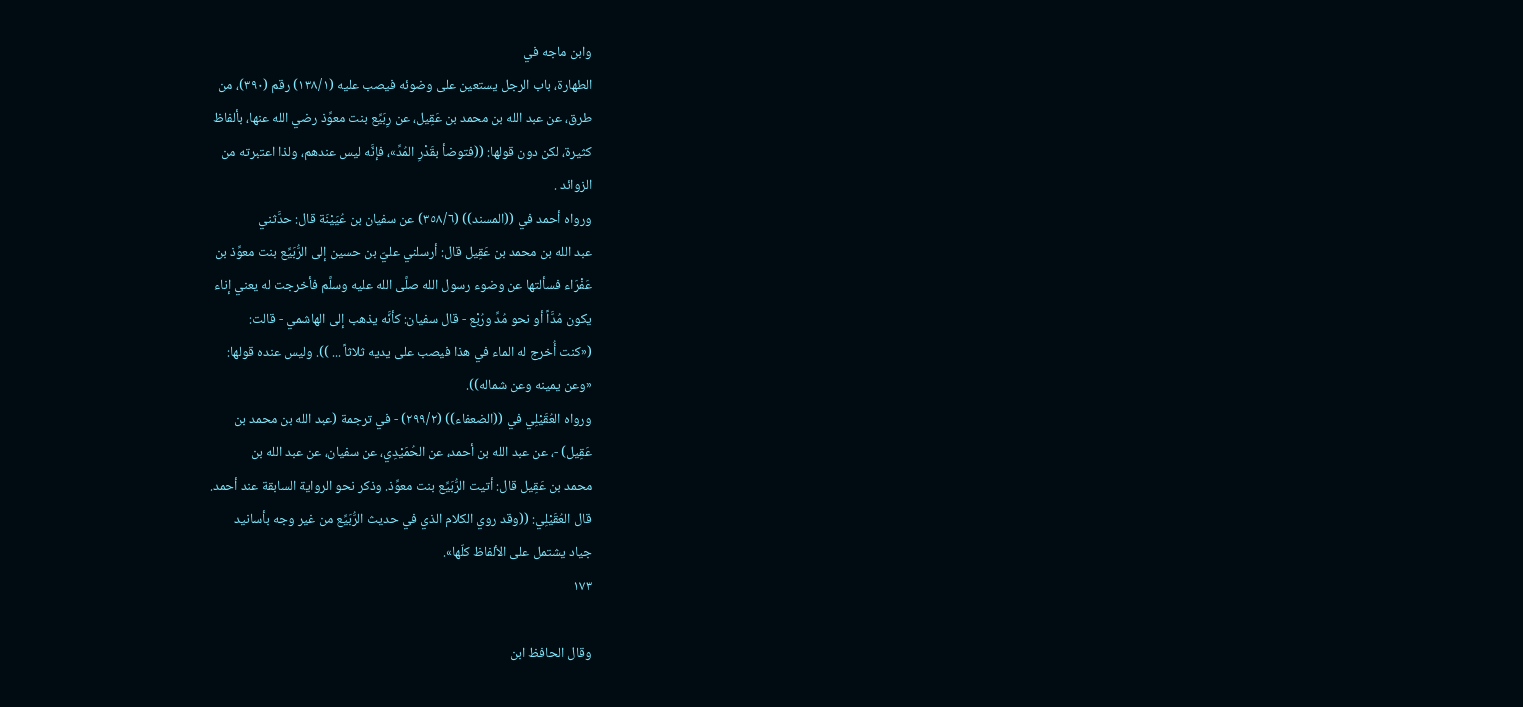وابن ماجه في
الطهارة، باب الرجل يستعين على وضوئه فيصب عليه (١٣٨/١) رقم (٣٩٠)، من
طرق، عن عبد الله بن محمد بن عَقِيل، عن رِبَيِّع بنت معوِّذ رضي الله عنها، بألفاظ
كثيرة، لكن دون قولها: ((فتوضأ بقَدْرِ المُدِّ»، فإنَّه ليس عندهم، ولذا اعتبرته من
الزوائد .
ورواه أحمد في ((المسند)) (٣٥٨/٦) عن سفيان بن عُيَيْنَة قال: حدَّثني
عبد الله بن محمد بن عَقِيل قال: أرسلني عليّ بن حسين إلى الرُّبَيِّع بنت معوِّذ بن
عَفْرَاء فسألتها عن وضوء رسول الله صلَّى الله عليه وسلَّم فأخرجت له يعني إناء
يكون مُدَّاً أو نحو مُدِّ ورُبْع - قال سفيان: كأنَّه يذهب إلى الهاشمي - قالت:
(«كنت أُخرج له الماء في هذا فيصب على يديه ثلاثاً ... )). وليس عنده قولها:
«وعن يمينه وعن شماله)).
ورواه العُقَيْلِي في ((الضعفاء)) (٢٩٩/٢) - في ترجمة (عبد الله بن محمد بن
عَقِيل) -، عن عبد الله بن أحمد، عن الحُمَيْدِي، عن سفيان، عن عبد الله بن
محمد بن عَقِيل قال: أتيت الرُّبَيِّع بنت معوِّذ. وذكر نحو الرواية السابقة عند أحمد.
قال العُقَيْلِي: ((وقد روي الكلام الذي في حديث الرُّبَيِّع من غير وجه بأسانيد
جياد يشتمل على الألفاظ كلّها».
١٧٣

وقال الحافظ ابن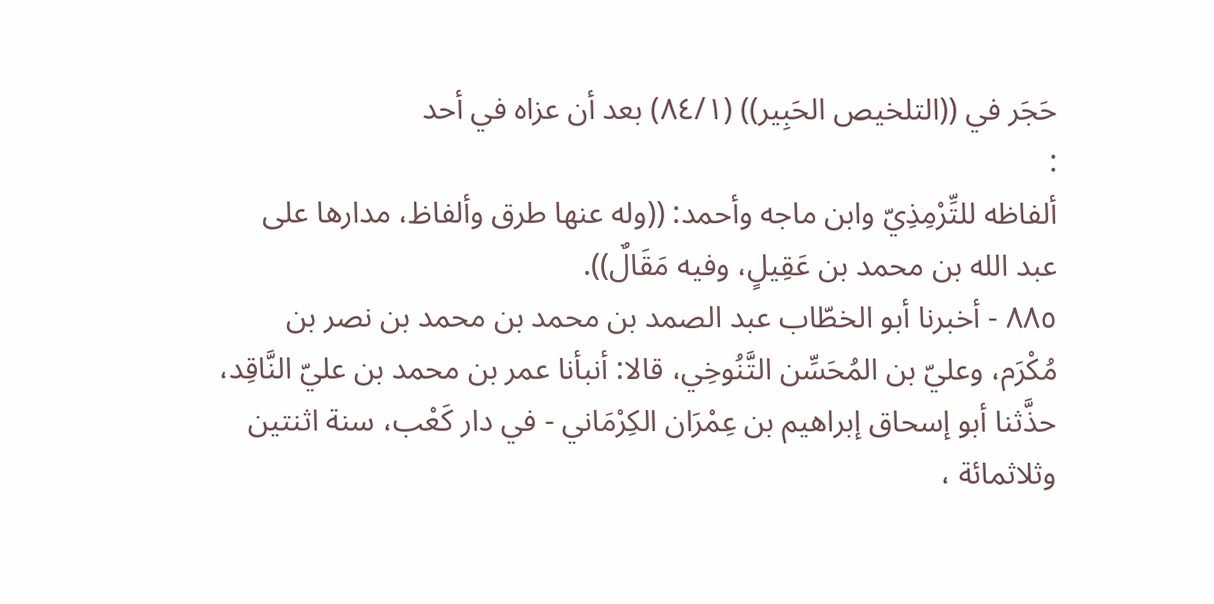حَجَر في ((التلخيص الحَبِير)) (٨٤/١) بعد أن عزاه في أحد
:
ألفاظه للتِّرْمِذِيّ وابن ماجه وأحمد: ((وله عنها طرق وألفاظ، مدارها على
عبد الله بن محمد بن عَقِيلٍ، وفيه مَقَالٌ)).
٨٨٥ - أخبرنا أبو الخطّاب عبد الصمد بن محمد بن محمد بن نصر بن
مُكْرَم، وعليّ بن المُحَسِّن التَّنُوخِي، قالا: أنبأنا عمر بن محمد بن عليّ النَّاقِد،
حذَّثنا أبو إسحاق إبراهيم بن عِمْرَان الكِرْمَاني - في دار كَعْب، سنة اثنتين
وثلاثمائة ،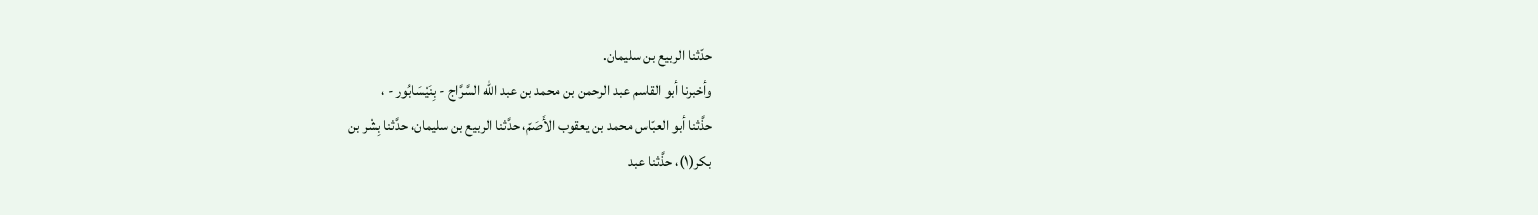حدّثنا الربيع بن سليمان.
وأخبرنا أبو القاسم عبد الرحمن بن محمد بن عبد الله السَّرَّاج - بِنَیْسَابُور - ،
حذَّثنا أبو العبّاس محمد بن يعقوب الأَصَمّ، حدَّثنا الربيع بن سليمان، حدَّثنا بِشْر بن
بكر(١)، حذَّثنا عبد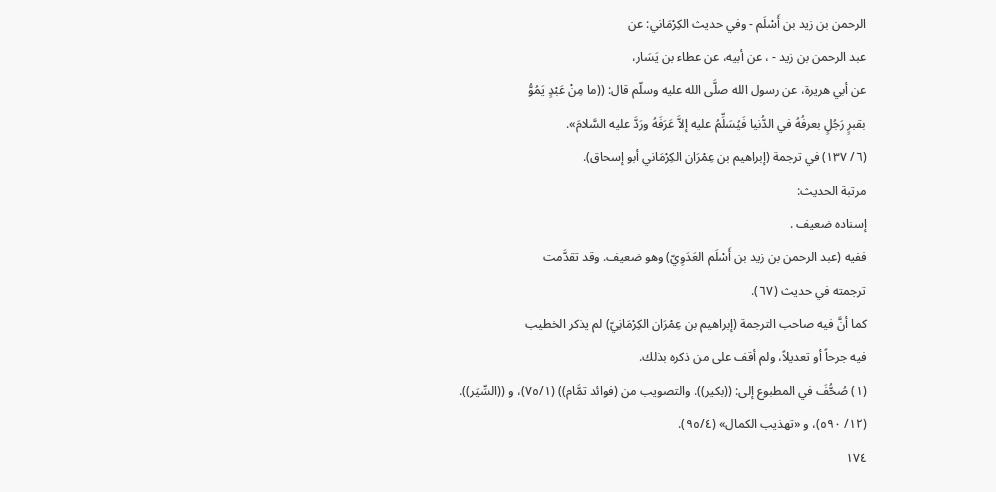الرحمن بن زيد بن أَسْلَم - وفي حديث الكِرْمَاني: عن
عبد الرحمن بن زيد - ، عن أبيه، عن عطاء بن یَسَار،
عن أبي هريرة، عن رسول الله صلَّى الله عليه وسلّم قال: ((ما مِنْ عَبْدٍ يَمُوُّ
بقبرٍ رَجُلٍ بعرفُهُ في الدُّنيا فَيُسَلِّمُ عليه إلاَّ عَرَفَهُ ورَدَّ عليه السَّلامَ».
(٦/ ١٣٧) في ترجمة (إبراهيم بن عِمْرَان الكِرْمَاني أبو إسحاق).
مرتبة الحدیث:
إسناده ضعيف .
ففيه (عبد الرحمن بن زيد بن أَسْلَم العَدَوِيّ) وهو ضعيف. وقد تقدَّمت
ترجمته في حديث (٦٧).
كما أنَّ فيه صاحب الترجمة (إبراهيم بن عِمْرَان الكِرْمَانِيّ) لم يذكر الخطيب
فیه جرحاً أو تعديلاً، ولم أقف على من ذكره بذلك.
(١) صُحُّفَ في المطبوع إلى: ((بكير)). والتصويب من (فوائد تمَّام)) (٧٥/١)، و ((السِّيَر)).
(١٢/ ٥٩٠)، و «تهذيب الكمال» (٩٥/٤).
١٧٤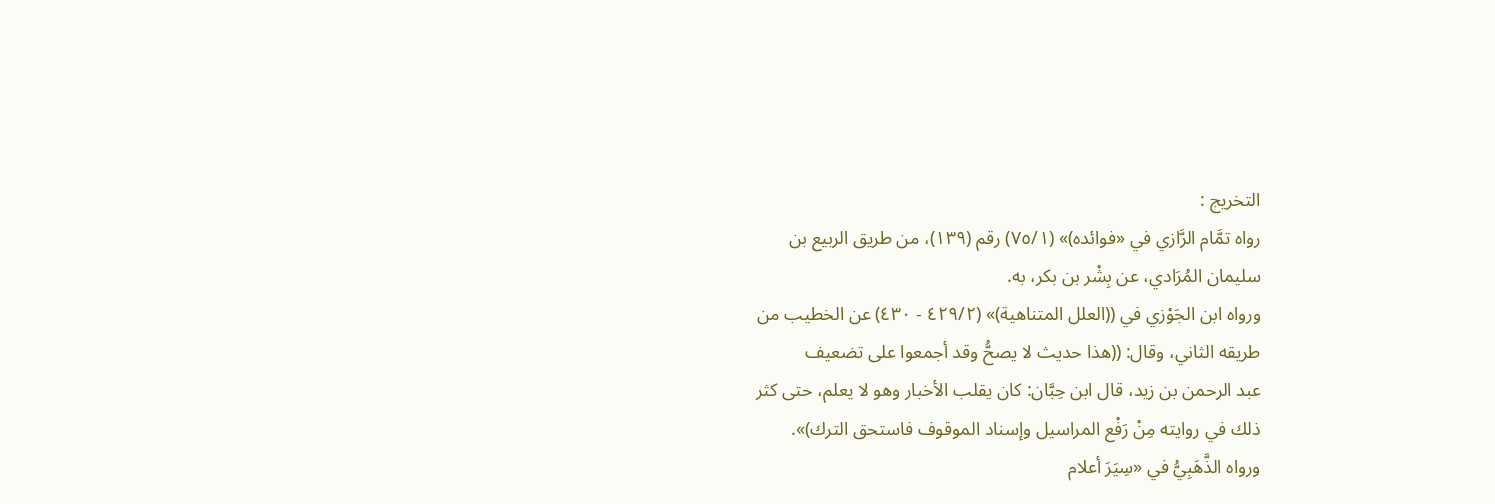التخريج :
رواه تمَّام الرَّازي في «فوائده)» (٧٥/١) رقم (١٣٩)، من طريق الربيع بن
سلیمان المُرَادي، عن بِشْر بن بکر، به.
ورواه ابن الجَوْزي في ((العلل المتناهية)» (٤٢٩/٢ - ٤٣٠) عن الخطيب من
طريقه الثاني، وقال: ((هذا حديث لا يصحُّ وقد أجمعوا على تضعيف
عبد الرحمن بن زيد، قال ابن حِبَّان: كان يقلب الأخبار وهو لا يعلم، حتى كثر
ذلك في روايته مِنْ رَفْع المراسيل وإسناد الموقوف فاستحق الترك)».
ورواه الذَّهَبِيُّ في «سِيَرَ أعلام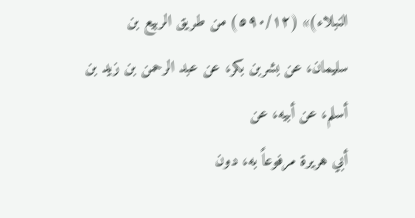النبلاء)» (٥٩٠/١٢) من طريق الربيع بن
سليمان، عن بشربن بكر، عن عبد الرحمن بن زيد بن أسلم، عن أبيه، عن
أبي هريرة مرفوعاً به، دون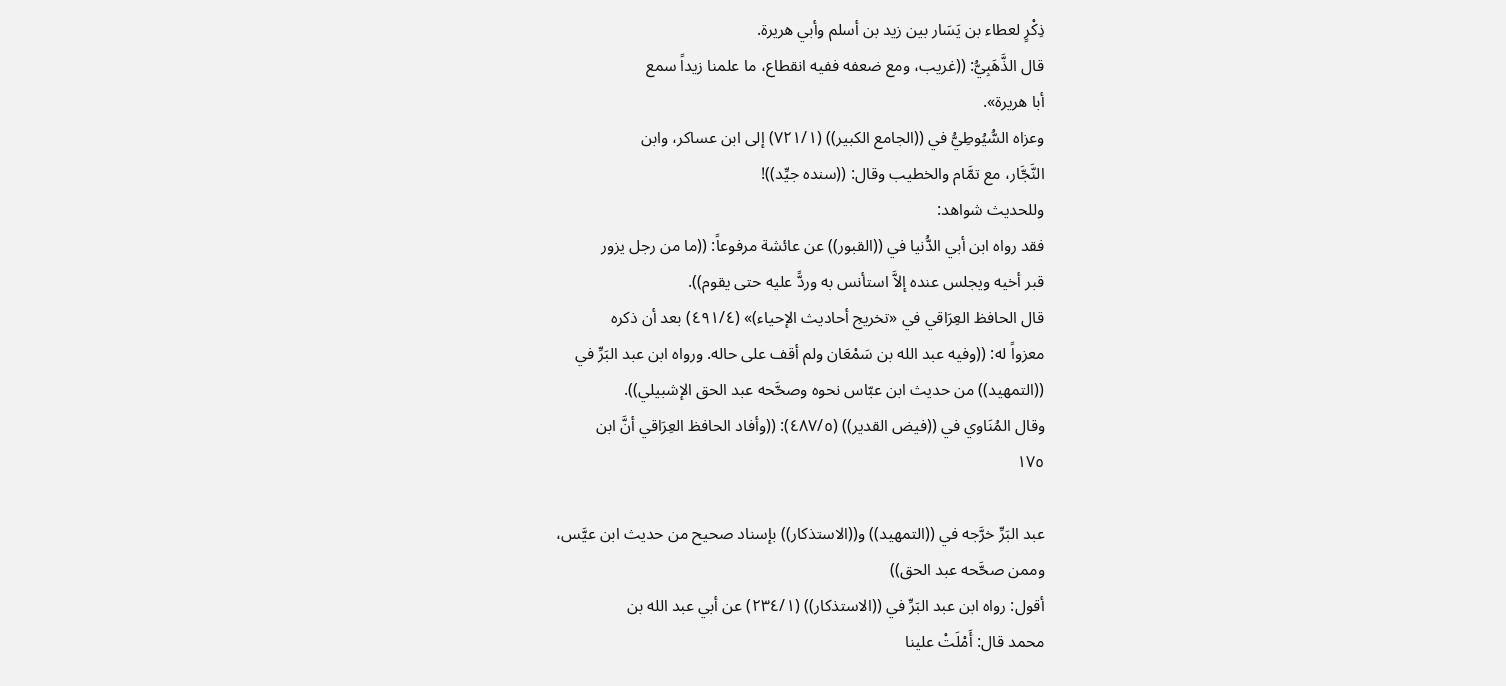ذِكْرٍ لعطاء بن يَسَار بين زيد بن أسلم وأبي هريرة.
قال الذَّهَبِيُّ: ((غريب، ومع ضعفه ففيه انقطاع، ما علمنا زيداً سمع
أبا هريرة».
وعزاه السُّيُوطِيُّ في ((الجامع الكبير)) (٧٢١/١) إلى ابن عساكر، وابن
النَّجَّار، مع تمَّام والخطيب وقال: ((سنده جيِّد))!
وللحدیث شواهد:
فقد رواه ابن أبي الدُّنيا في ((القبور)) عن عائشة مرفوعاً: ((ما من رجل يزور
قبر أخيه ويجلس عنده إلاَّ استأنس به وردًّ عليه حتى يقوم)).
قال الحافظ العِرَاقي في «تخريج أحاديث الإحياء)» (٤٩١/٤) بعد أن ذكره
معزواً له: ((وفيه عبد الله بن سَمْعَان ولم أقف على حاله. ورواه ابن عبد البَرِّ في
((التمهيد)) من حديث ابن عبّاس نحوه وصحَّحه عبد الحق الإشبيلي)).
وقال المُنَاوي في ((فيض القدير)) (٤٨٧/٥): ((وأفاد الحافظ العِرَاقي أنَّ ابن
١٧٥

عبد البَرِّ خرَّجه في ((التمهيد)) و((الاستذكار)) بإسناد صحيح من حديث ابن عيَّس،
وممن صحَّحه عبد الحق))
أقول: رواه ابن عبد البَرِّ في ((الاستذكار)) (٢٣٤/١) عن أبي عبد الله بن
محمد قال: أَمْلَتْ علينا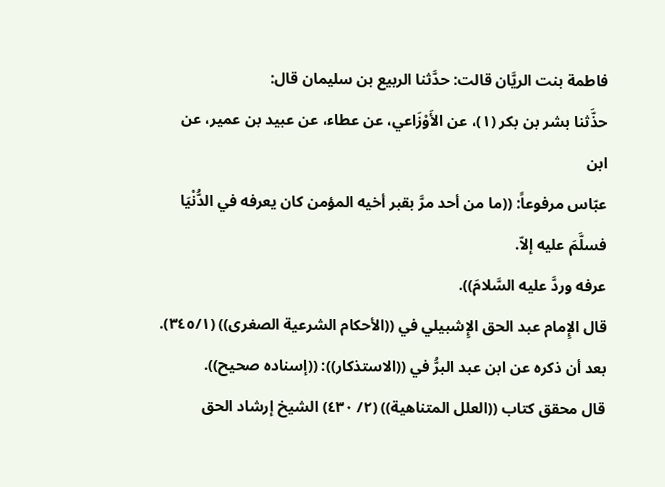فاطمة بنت الريَّان قالت: حدَّثنا الربيع بن سليمان قال:
حذَّثنا بشر بن بكر (١)، عن الأَوْزَاعي، عن عطاء، عن عبيد بن عمير، عن ابن
عبّاس مرفوعاً: ((ما من أحد مرَّ بقبر أخيه المؤمن كان يعرفه في الدُّنْيَا فسلَّمَ عليه إلاّ.
عرفه وردَّ عليه السَّلامَ)).
قال الإِمام عبد الحق الإِشبيلي في ((الأحكام الشرعية الصغرى)) (٣٤٥/١).
بعد أن ذکره عن ابن عبد البرُّ في ((الاستذكار)): ((إسناده صحيح)).
قال محقق كتاب ((العلل المتناهية)) (٢/ ٤٣٠) الشيخ إرشاد الحق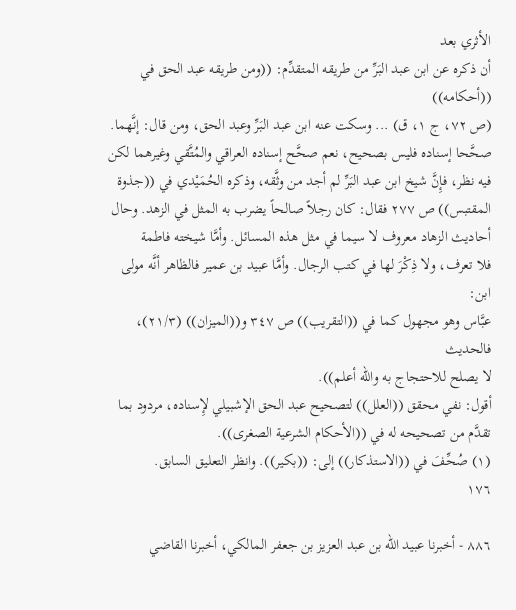الأثري بعد
أن ذكره عن ابن عبد البَرِّ من طريقه المتقدِّم: ((ومن طريقه عبد الحق في ((أحكامه))
(ص ٧٢، ج ١، ق) ... وسكت عنه ابن عبد البَرِّ وعبد الحق، ومن قال: إنَّهما.
صحَّحا إسناده فليس بصحيح، نعم صحَّح إسناده العراقي والمُتَّقي وغيرهما لكن
فيه نظر، فإِنَّ شيخ ابن عبد البَرِّ لم أجد من وثَّقه، وذكره الحُمَيْدي في ((جذوة
المقتبس)) ص ٢٧٧ فقال: كان رجلاً صالحاً يضرب به المثل في الزهد. وحال
أحاديث الزهاد معروف لا سيما في مثل هذه المسائل. وأمَّا شيخته فاطمة
فلا تعرف، ولا ذِكْرَ لها في كتب الرجال. وأمَّا عبيد بن عمير فالظاهر أنَّه مولى ابن:
عبَّاس وهو مجهول كما في ((التقريب)) ص ٣٤٧ و((الميزان)) (٢١/٣)، فالحديث
لا يصلح للاحتجاج به والله أعلم)).
أقول: نفي محقق ((العلل)) لتصحيح عبد الحق الإشبيلي لإِسناده، مردود بما
تقدَّم من تصحيحه له في ((الأحكام الشرعية الصغرى)).
(١) صُحِّفَ في ((الاستذكار)) إلى: ((بكير)). وانظر التعليق السابق.
١٧٦

٨٨٦ - أخبرنا عبيد الله بن عبد العزيز بن جعفر المالكي، أخبرنا القاضي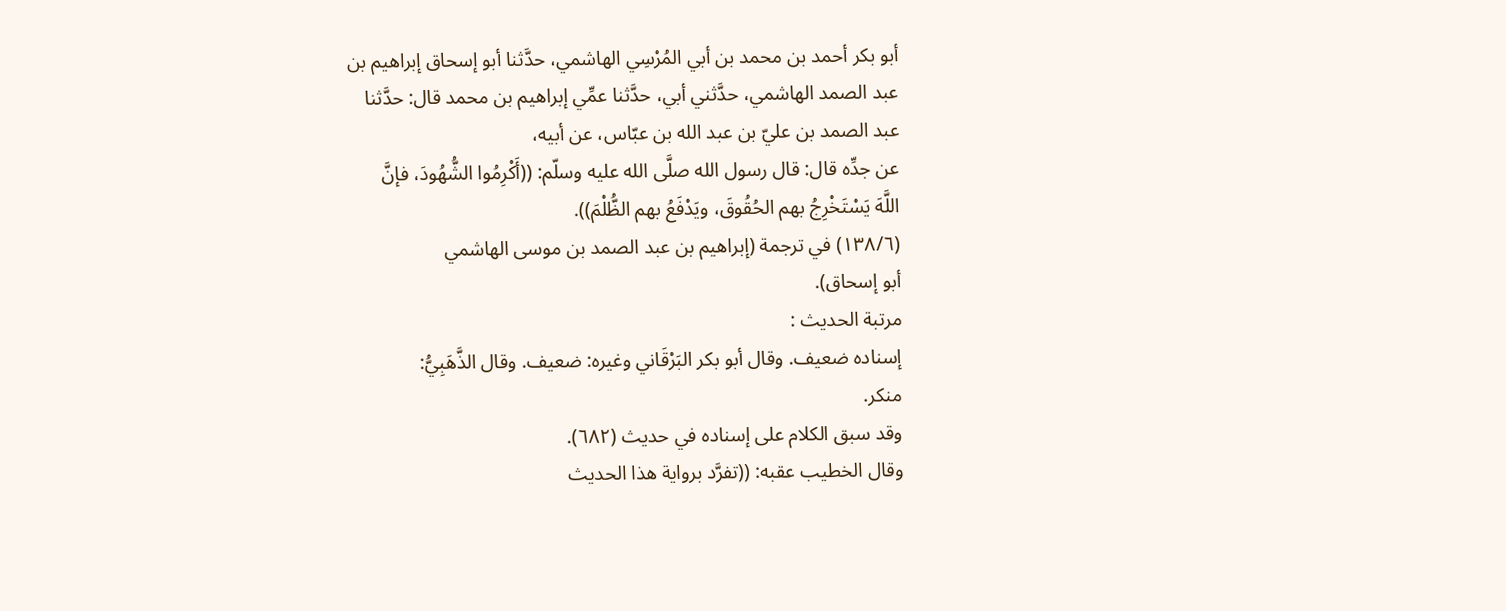أبو بكر أحمد بن محمد بن أبي المُرْسِي الهاشمي، حدَّثنا أبو إسحاق إبراهيم بن
عبد الصمد الهاشمي، حدَّثني أبي، حدَّثنا عمِّي إبراهيم بن محمد قال: حدَّثنا
عبد الصمد بن عليّ بن عبد الله بن عبّاس، عن أبيه،
عن جدِّه قال: قال رسول الله صلَّى الله عليه وسلّم: ((أَكْرِمُوا الشُّهُودَ، فإنَّ
اللَّهَ يَسْتَخْرِجُ بهم الحُقُوقَ، ويَدْفَعُ بهم الظُّلْمَ)).
(١٣٨/٦) في ترجمة (إبراهيم بن عبد الصمد بن موسى الهاشمي
أبو إسحاق).
مرتبة الحديث :
إسناده ضعيف. وقال أبو بكر البَرْقَاني وغيره: ضعيف. وقال الذَّهَبِيُّ:
منکر.
وقد سبق الكلام على إسناده في حديث (٦٨٢).
وقال الخطيب عقبه: ((تفرَّد برواية هذا الحديث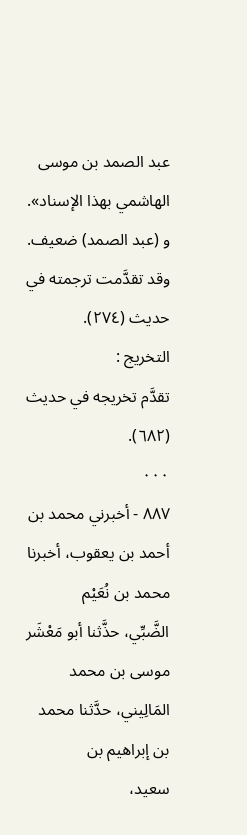عبد الصمد بن موسى
الهاشمي بهذا الإسناد».
و (عبد الصمد) ضعيف. وقد تقدَّمت ترجمته في حديث (٢٧٤).
التخريج :
تقدَّم تخريجه في حديث (٦٨٢).
٠٠٠
٨٨٧ - أخبرني محمد بن أحمد بن يعقوب، أخبرنا محمد بن نُعَيْم
الضَّبِّي، حذَّثنا أبو مَعْشَر موسى بن محمد المَالِيني، حدَّثنا محمد بن إبراهيم بن
سعيد،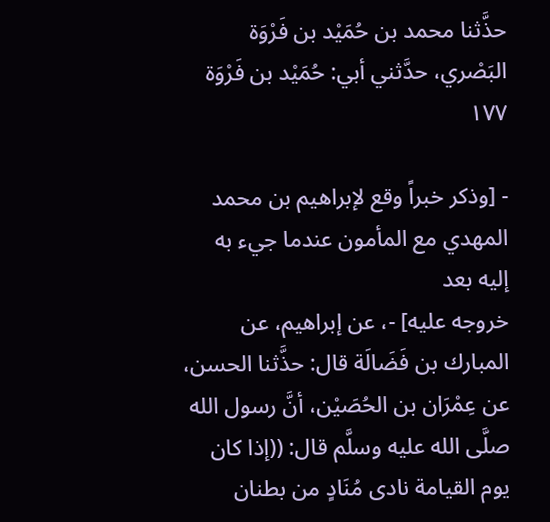حذَّثنا محمد بن حُمَيْد بن فَرْوَة البَصْري، حدَّثني أبي: حُمَيْد بن فَرْوَة
١٧٧

- [وذكر خبراً وقع لإبراهيم بن محمد المهدي مع المأمون عندما جيء به إليه بعد
خروجه عليه] -، عن إبراهيم، عن المبارك بن فَضَالَة قال: حذَّثنا الحسن،
عن عِمْرَان بن الحُصَيْن، أنَّ رسول الله صلَّى الله عليه وسلَّم قال: ((إذا كان
يوم القيامة نادى مُنَادٍ من بطنان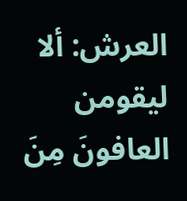العرش: ألا ليقومن العافونَ مِنَ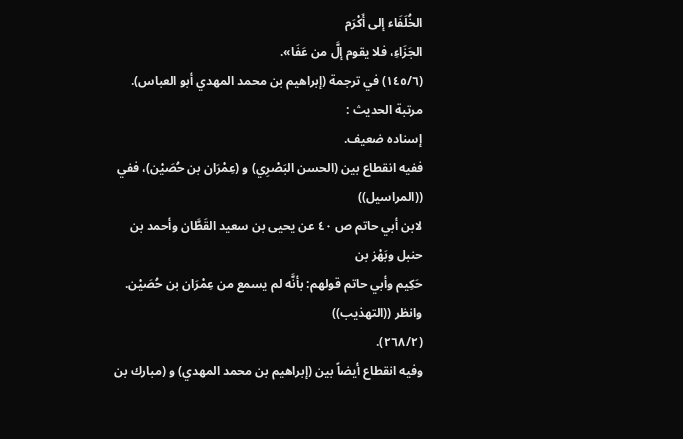الخُلَفَاء إلى أَكْرَم
الجَزَاءِ، فلا يقوم إلَّ من عَفَا».
(١٤٥/٦) في ترجمة (إبراهيم بن محمد المهدي أبو العباس).
مرتبة الحديث :
إسناده ضعيف.
ففيه انقطاع بين (الحسن البَصْرِي) و (عِمْرَان بن حُصَيْن)، ففي ((المراسيل))
لابن أبي حاتم ص ٤٠ عن يحيى بن سعيد القَطَّان وأحمد بن حنبل وبَهْز بن
حَكِيم وأبي حاتم قولهم: بأنَّه لم يسمع من عِمْرَان بن حُصَيْن. وانظر ((التهذيب))
(٢٦٨/٢).
وفيه انقطاع أيضاً بين (إبراهيم بن محمد المهدي) و (مبارك بن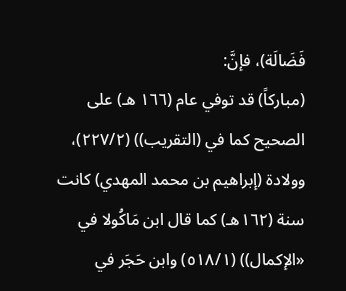فَضَالَة)، فإنَّ:
(مباركاً) قد توفي عام (١٦٦ هـ) على الصحيح كما في (التقريب)) (٢٢٧/٢)،
وولادة (إبراهيم بن محمد المهدي) كانت سنة (١٦٢هـ) كما قال ابن مَاكُولا في
«الإكمال)) (٥١٨/١) وابن حَجَر في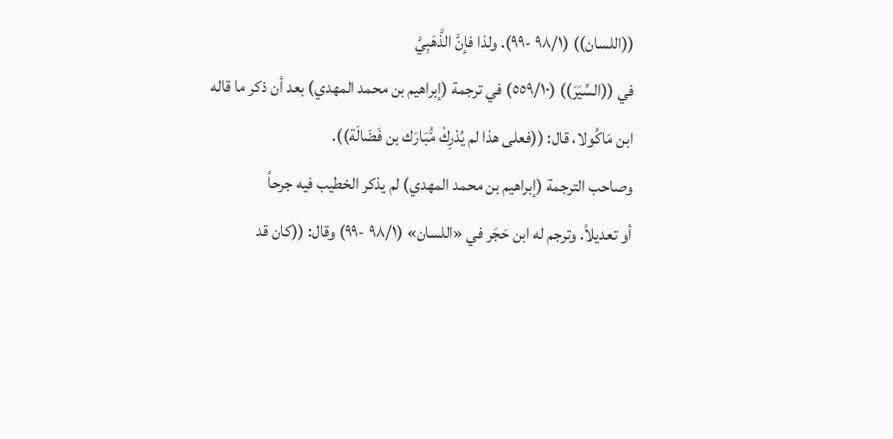((اللسان)) (٩٨/١ -٩٩). ولذا فإنَّ الذَّهَبِيَّ
في ((السِّيَرَ)) (٥٥٩/١٠) في ترجمة (إبراهيم بن محمد المهدي) بعد أن ذكر ما قاله
ابن مَاكُولا، قال: ((فعلى هذا لم يُدْرِكْ مُّبَارَك بن فَضَالَة)).
وصاحب الترجمة (إبراهيم بن محمد المهدي) لم يذكر الخطيب فيه جرحاً
أو تعديلاً. وترجم له ابن حَجَر في «اللسان» (٩٨/١ -٩٩) وقال: ((كان قد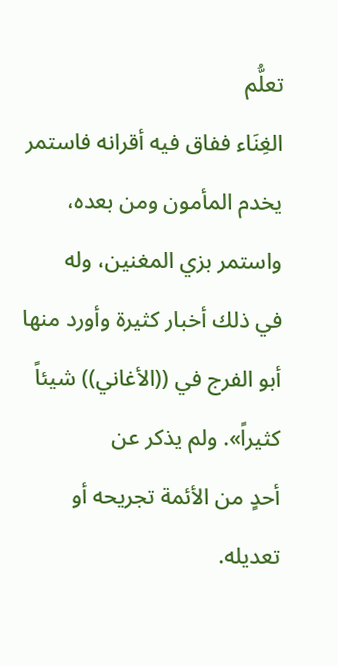تعلُّم
الغِنَاء ففاق فيه أقرانه فاستمر يخدم المأمون ومن بعده، واستمر بزي المغنين، وله
في ذلك أخبار كثيرة وأورد منها أبو الفرج في ((الأغاني)) شيئاً كثيراً». ولم يذكر عن
أحدٍ من الأئمة تجريحه أو تعديله.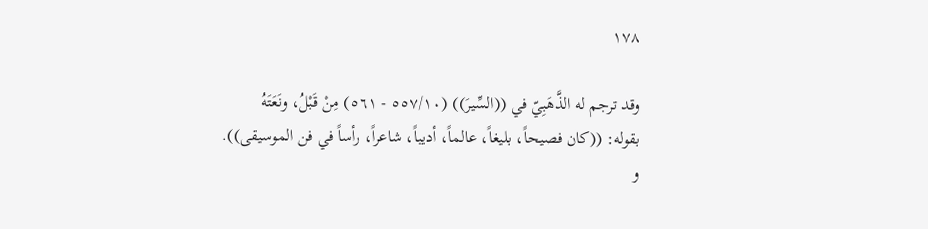١٧٨

وقد ترجم له الذَّهَبِيّ في ((السِّيرَ)) (٥٥٧/١٠ - ٥٦١) مِنْ قَبْلُ، ونَعَتَهُ
بقوله: ((كان فصيحاً، بليغاً، عالماً، أديباً، شاعراً، رأساً في فن الموسيقى)).
و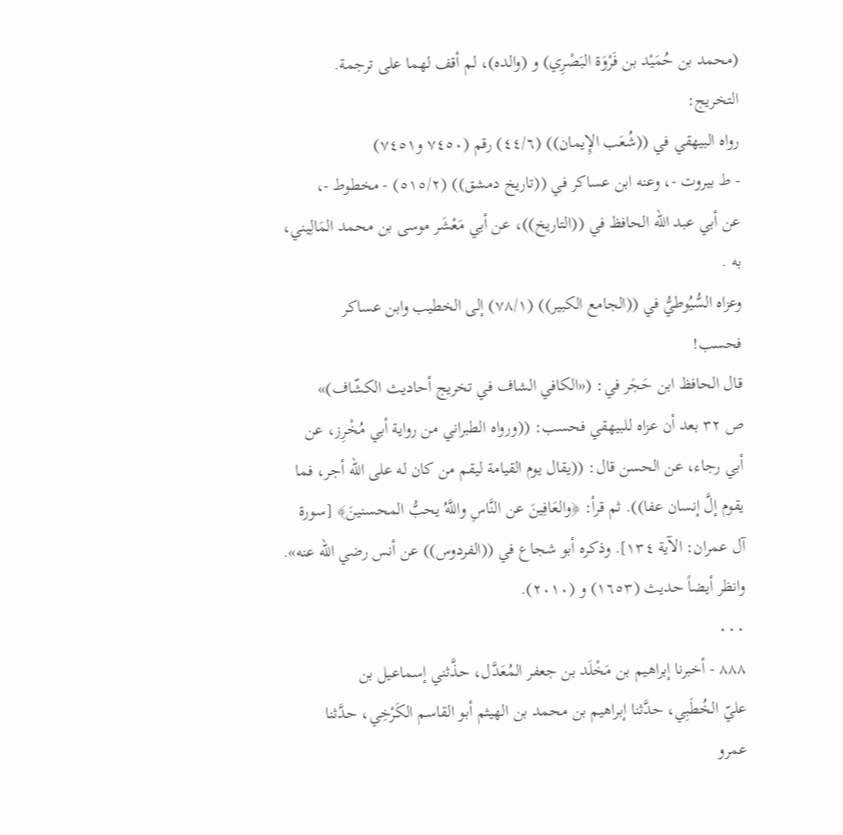(محمد بن حُمَيْد بن فَرْوَة البَصْرِي) و (والده)، لم أقف لهما على ترجمة.
التخريج:
رواه البيهقي في ((شُعَب الإِيمان)) (٤٤/٦) رقم (٧٤٥٠ و٧٤٥١)
- ط بيروت -، وعنه ابن عساكر في ((تاريخ دمشق)) (٥١٥/٢) - مخطوط -،
عن أبي عبد الله الحافظ في ((التاريخ))، عن أبي مَعْشَر موسى بن محمد المَالِيني،
به .
وعزاه السُّيُوطيُّ في ((الجامع الكبير)) (٧٨/١) إلى الخطيب وابن عساكر
فحسب!
قال الحافظ ابن حَجَر في: («الكافي الشاف في تخريج أحاديث الكشّاف)»
ص ٣٢ بعد أن عزاه للبيهقي فحسب: ((ورواه الطبراني من رواية أبي مُخْرِز، عن
أبي رجاء، عن الحسن قال: ((يقال يوم القيامة ليقم من كان له على الله أجر، فما
يقوم إلَّ إنسان عفا)). ثم قرأ: ﴿والعَافِينَ عن النَّاسِ واللَّهُ يحبُّ المحسنينَ﴾ [سورة
آل عمران: الآية ١٣٤]. وذكره أبو شجاع في ((الفردوس)) عن أنس رضي الله عنه».
وانظر أيضاً حديث (١٦٥٣) و (٢٠١٠).
٠٠٠
٨٨٨ - أخبرنا إبراهيم بن مَخْلَد بن جعفر المُعَدَّل، حذَّثني إسماعيل بن
عليّ الخُطَبِي، حدَّثنا إبراهيم بن محمد بن الهيثم أبو القاسم الكَرْخِي، حدَّثنا
عمرو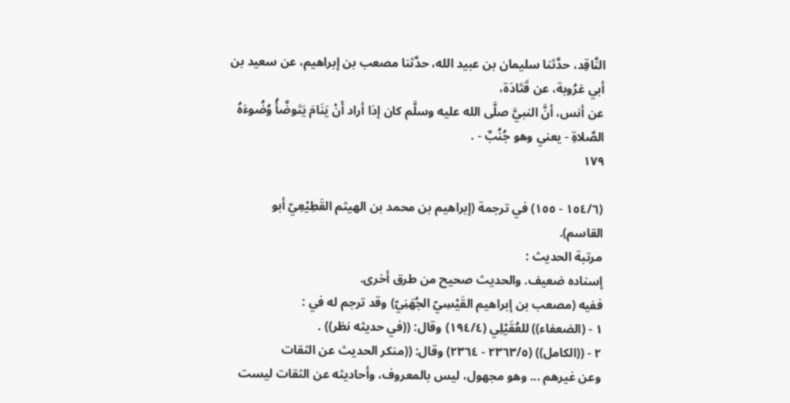النَّاقِد، حدَّثنا سليمان بن عبيد الله، حدَّثنا مصعب بن إبراهيم، عن سعيد بن
أبي عَرُوبة، عن قَتَادَة،
عن أنس، أنَّ النبيَّ صلَّى الله عليه وسلَّم كان إذا أراد أَنْ يَنَامَ يَتَوضَّأُ وُضُوءَهُ
الصَّلاةِ - يعني وهو جُنُبٌ - .
١٧٩

(١٥٤/٦ - ١٥٥) في ترجمة (إبراهيم بن محمد بن الهيثم القَطِيْعِيّ أبو
القاسم).
مرتبة الحديث :
إسناده ضعيف. والحديث صحيح من طرق أخرى.
ففيه (مصعب بن إبراهيم القَيْسِيّ الجُهَنِيّ) وقد ترجم له في :
١ - (الضعفاء)) للعُقَيْلِي (١٩٤/٤) وقال: ((في حديثه نظر)) .
٢ - ((الكامل)) (٢٣٦٣/٥ - ٢٣٦٤) وقال: ((منكر الحديث عن الثقات
وعن غيرهم ... وهو مجهول، ليس بالمعروف، وأحاديثه عن الثقات ليست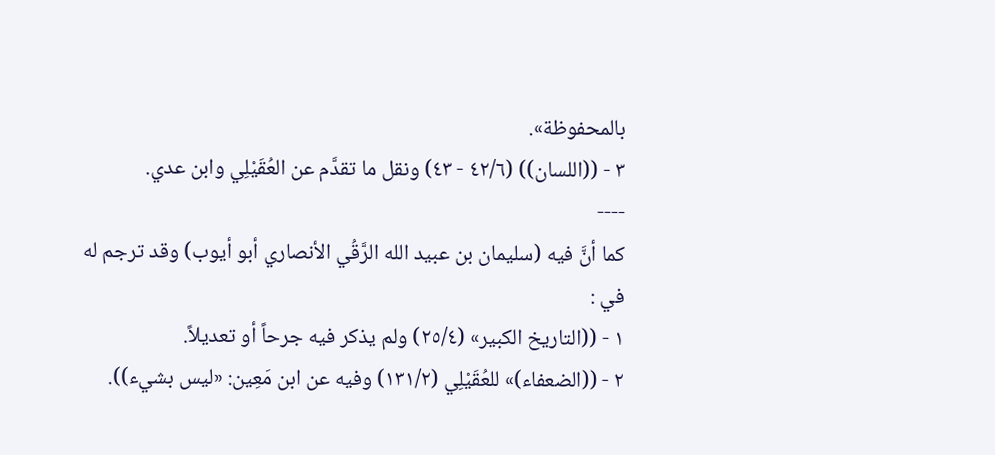بالمحفوظة».
٣ - ((اللسان)) (٤٢/٦ - ٤٣) ونقل ما تقدَّم عن العُقَيْلِي وابن عدي.
----
كما أنَّ فيه (سليمان بن عبيد الله الرَّقُي الأنصاري أبو أيوب) وقد ترجم له
في :
١ - ((التاريخ الكبير» (٢٥/٤) ولم يذكر فيه جرحاً أو تعديلاً.
٢ - ((الضعفاء)» للعُقَيْلِي (١٣١/٢) وفيه عن ابن مَعِين: «ليس بشيء)).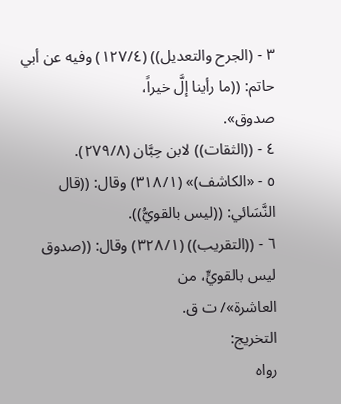٣ - (الجرح والتعديل)) (١٢٧/٤) وفيه عن أبي حاتم: ((ما رأينا إلَّ خيراً،
صدوق».
٤ - ((الثقات)) لابن حِبَّان (٢٧٩/٨).
٥ - «الكاشف)» (٣١٨/١) وقال: ((قال النَّسَائي: ((ليس بالقويُّ)).
٦ - ((التقريب)) (٣٢٨/١) وقال: ((صدوق ليس بالقويٍّ، من
العاشرة»/ ت ق.
التخريج:
رواه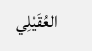العُقَيْلِي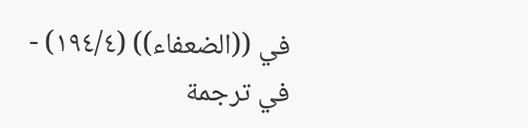في ((الضعفاء)) (١٩٤/٤) - في ترجمة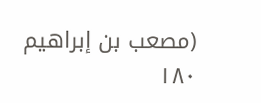(مصعب بن إبراهيم
١٨٠